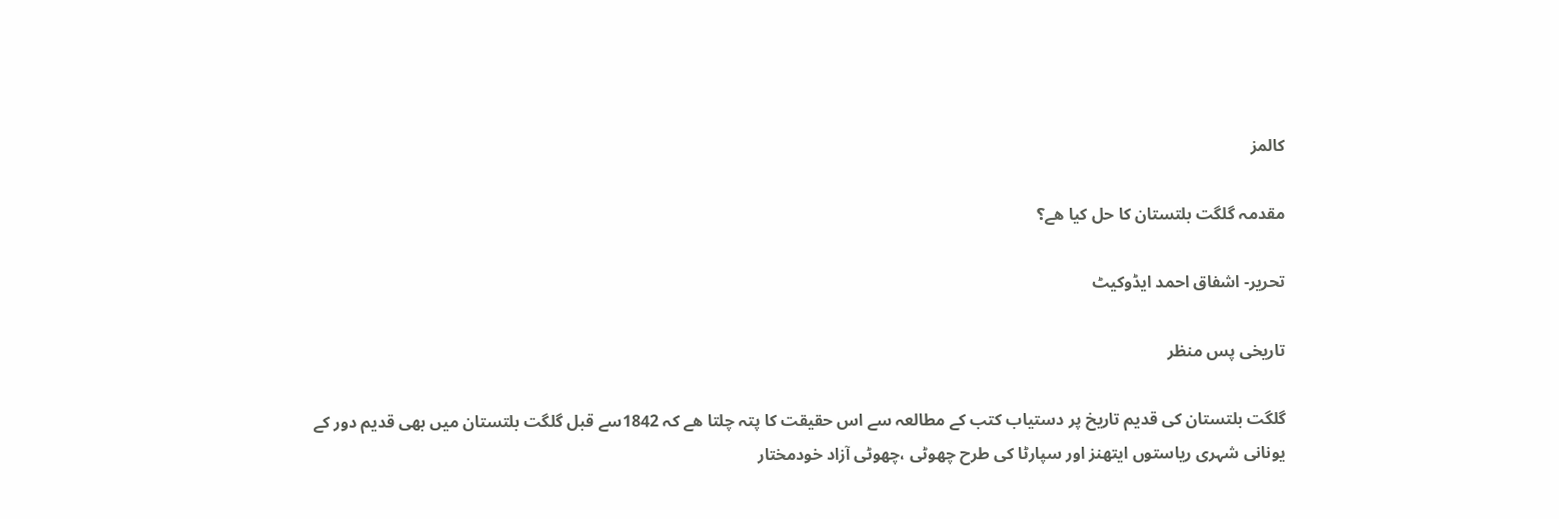کالمز

مقدمہ گلگت بلتستان کا حل کیا ھے؟

تحریر- اشفاق احمد ایڈوکیٹ

تاریخی پس منظر

گلگت بلتستان کی قدیم تاریخ پر دستیاب کتب کے مطالعہ سے اس حقیقت کا پتہ چلتا ھے کہ 1842سے قبل گلگت بلتستان میں بھی قدیم دور کے یونانی شہری ریاستوں ایتھنز اور سپارٹا کی طرح چھوٹی ،چھوٹی آزاد خودمختار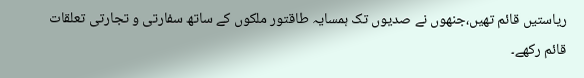ریاستیں قائم تھیں،جنھوں نے صدیوں تک ہمسایہ طاقتور ملکوں کے ساتھ سفارتی و تجارتی تعلقات قائم رکھے۔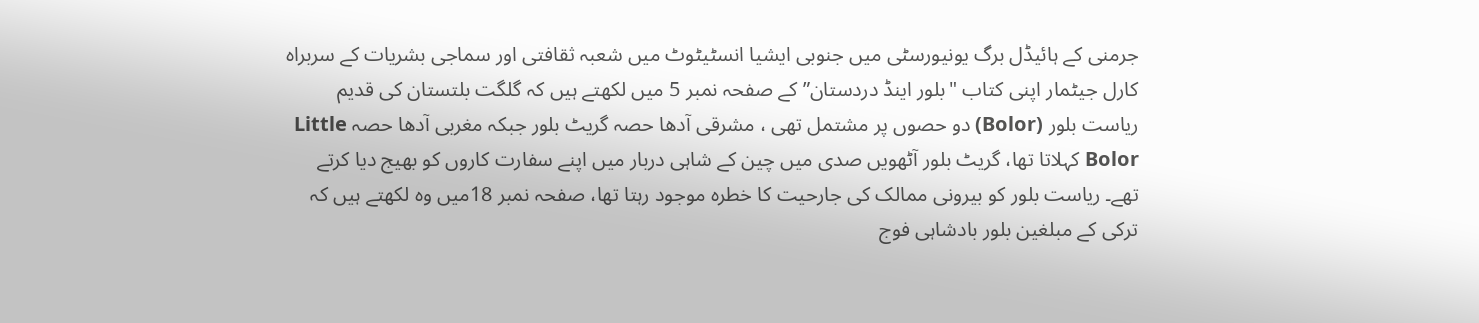جرمنی کے ہائیڈل برگ یونیورسٹی میں جنوبی ایشیا انسٹیٹوٹ میں شعبہ ثقافتی اور سماجی بشریات کے سربراہ کارل جیٹمار اپنی کتاب "بلور اینڈ دردستان” کے صفحہ نمبر 5 میں لکھتے ہیں کہ گلگت بلتستان کی قدیم ریاست بلور (Bolor) دو حصوں پر مشتمل تھی ، مشرقی آدھا حصہ گریٹ بلور جبکہ مغربی آدھا حصہ Little Bolor کہلاتا تھا، گریٹ بلور آٹھویں صدی میں چین کے شاہی دربار میں اپنے سفارت کاروں کو بھیج دیا کرتے تھے۔ ریاست بلور کو بیرونی ممالک کی جارحیت کا خطرہ موجود رہتا تھا، صفحہ نمبر 18میں وہ لکھتے ہیں کہ ترکی کے مبلغین بلور بادشاہی فوج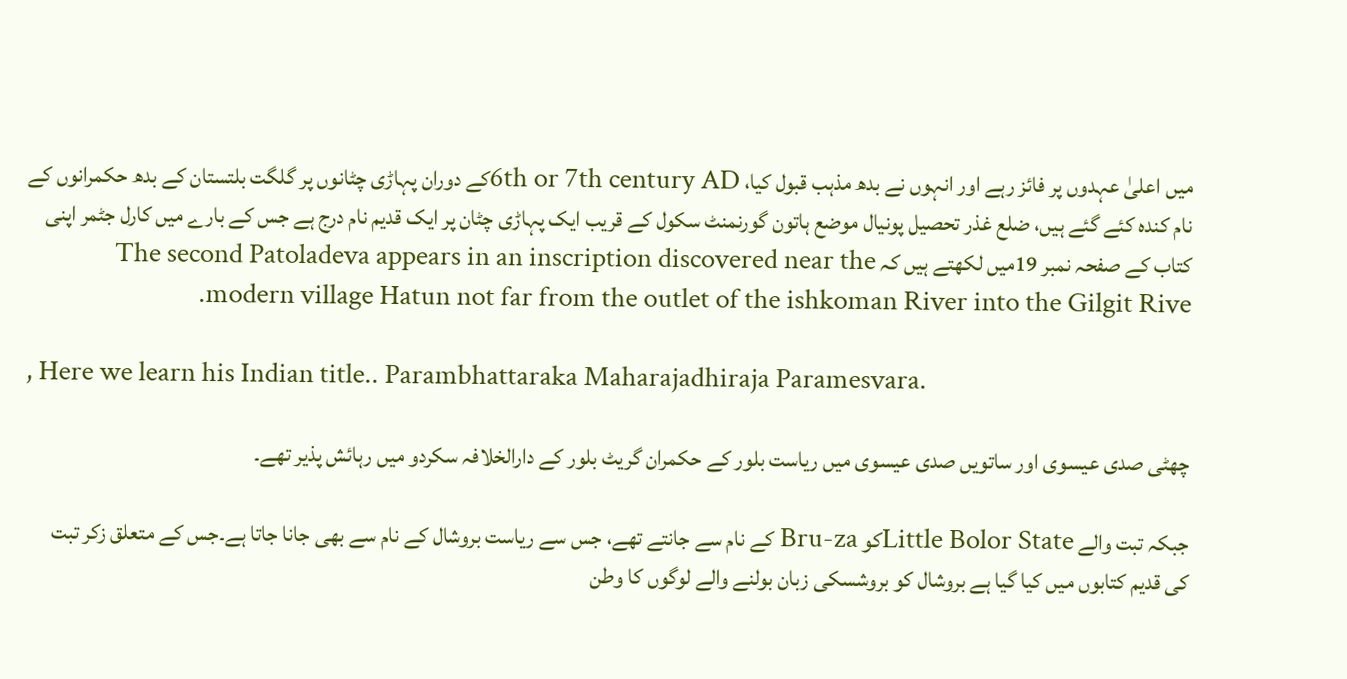میں اعلیٰ عہدوں پر فائز رہے اور انہوں نے بدھ مذہب قبول کیا، 6th or 7th century ADکے دوران پہاڑی چٹانوں پر گلگت بلتستان کے بدھ حکمرانوں کے نام کندہ کئے گئے ہیں، ضلع غذر تحصیل پونیال موضع ہاتون گورنمنٹ سکول کے قریب ایک پہاڑی چٹان پر ایک قدیم نام درج ہے جس کے بارے میں کارل جٹمر اپنی کتاب کے صفحہ نمبر 19میں لکھتے ہیں کہ The second Patoladeva appears in an inscription discovered near the modern village Hatun not far from the outlet of the ishkoman River into the Gilgit Rive.

, Here we learn his Indian title.. Parambhattaraka Maharajadhiraja Paramesvara.

چھٹی صدی عیسوی اور ساتویں صدی عیسوی میں ریاست بلور کے حکمران گریٹ بلور کے دارالخلافہ سکردو میں رہائش پذیر تھے۔

جبکہ تبت والے Little Bolor Stateکو Bru-za کے نام سے جانتے تھے، جس سے ریاست بروشال کے نام سے بھی جانا جاتا ہے۔جس کے متعلق زکر تبت کی قدیم کتابوں میں کیا گیا ہے بروشال کو بروشسکی زبان بولنے والے لوگوں کا وطن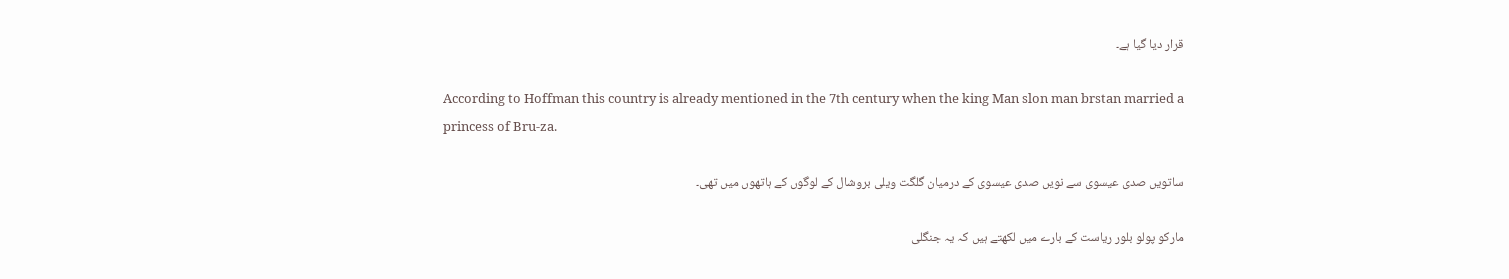قرار دیا گیا ہے۔

According to Hoffman this country is already mentioned in the 7th century when the king Man slon man brstan married a princess of Bru-za.

ساتویں صدی عیسوی سے نویں صدی عیسوی کے درمیان گلگت ویلی بروشال کے لوگوں کے ہاتھوں میں تھی۔

مارکو پولو بلور ریاست کے بارے میں لکھتے ہیں کہ یہ جنگلی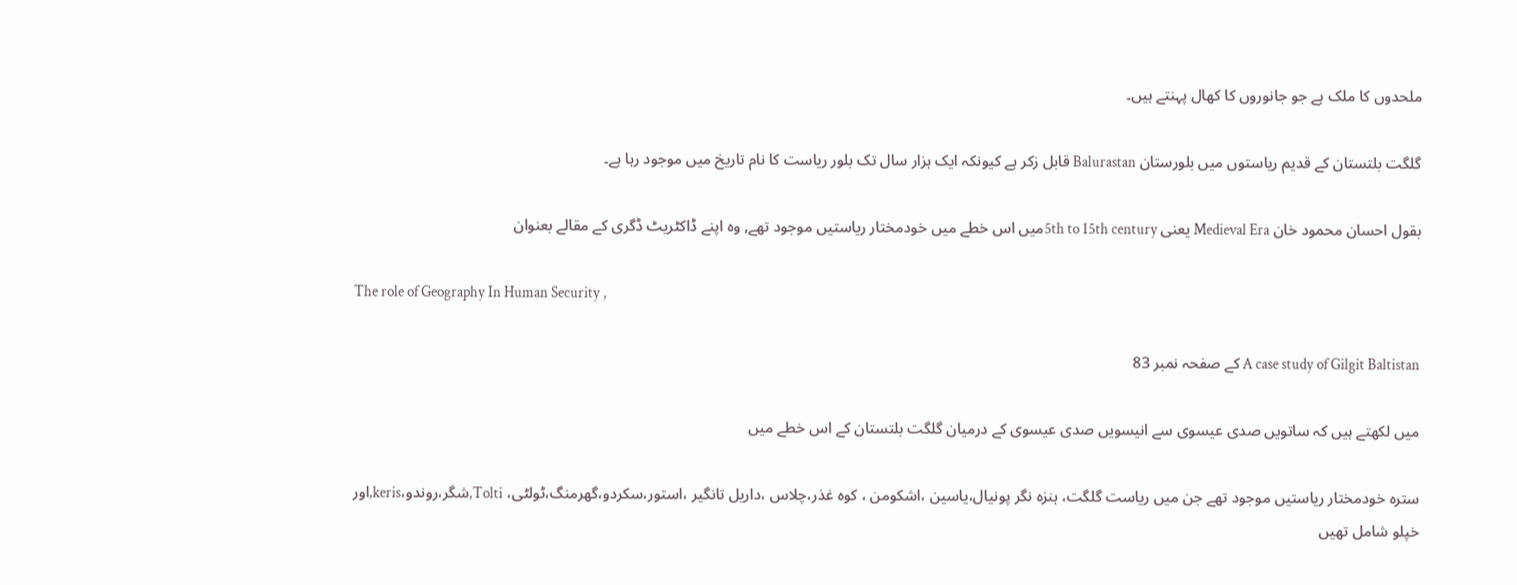ملحدوں کا ملک ہے جو جانوروں کا کھال پہنتے ہیں۔

گلگت بلتستان کے قدیم ریاستوں میں بلورستان Balurastan قابل زکر ہے کیونکہ ایک ہزار سال تک بلور ریاست کا نام تاریخ میں موجود رہا ہے۔

بقول احسان محمود خان Medieval Era یعنی 5th to 15th centuryمیں اس خطے میں خودمختار ریاستیں موجود تھے, وہ اپنے ڈاکٹریٹ ڈگری کے مقالے بعنوان

The role of Geography In Human Security ,

A case study of Gilgit Baltistan کے صفحہ نمبر 83

میں لکھتے ہیں کہ ساتویں صدی عیسوی سے انیسویں صدی عیسوی کے درمیان گلگت بلتستان کے اس خطے میں

سترہ خودمختار ریاستیں موجود تھے جن میں ریاست گلگت، ہنزہ نگر پونیال،یاسین ،اشکومن ، کوہ غذر،چلاس ،داریل تانگیر ،استور،سکردو،گھرمنگ،ٹولٹی، Tolti,شگر،روندو،keris,اور خپلو شامل تھیں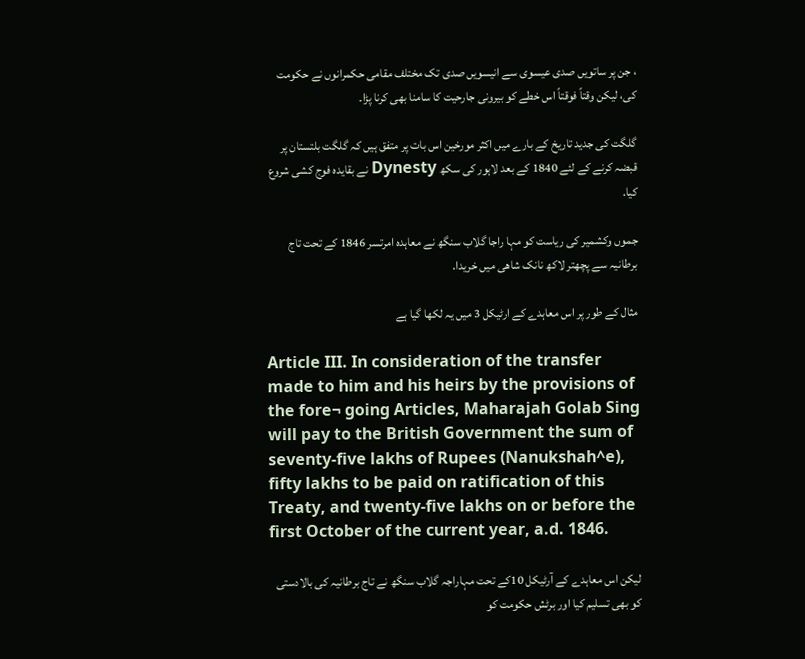، جن پر ساتویں صدی عیسوی سے انیسویں صدی تک مختلف مقامی حکمرانوں نے حکومت کی، لیکن وقتاً فوقتاً اس خطے کو بیرونی جارحیت کا سامنا بھی کرنا پڑا۔

گلگت کی جدید تاریخ کے بارے میں اکثر مورخین اس بات پر متفق ہیں کہ گلگت بلتستان پر قبضہ کرنے کے لئے 1840 کے بعد لاہور کی سکھ Dynesty نے بقایدہ فوج کشی شروع کیا.

جموں وکشمیر کی ریاست کو مہا راجا گلاب سنگھ نے معاہدہ امرتسر 1846 کے تحت تاج برطانیہ سے پچھتر لاکھ نانک شاھی میں خریدا.

مثال کے طور پر اس معاہدے کے ارٹیکل 3 میں یہ لکھا گیا ہے

Article III. In consideration of the transfer made to him and his heirs by the provisions of the fore¬ going Articles, Maharajah Golab Sing will pay to the British Government the sum of seventy-five lakhs of Rupees (Nanukshah^e), fifty lakhs to be paid on ratification of this Treaty, and twenty-five lakhs on or before the first October of the current year, a.d. 1846.

لیکن اس معاہدے کے آرٹیکل 10کے تحت مہاراجہ گلاب سنگھ نے تاج برطانیہ کی بالادستی کو بھی تسلیم کیا اور برٹش حکومت کو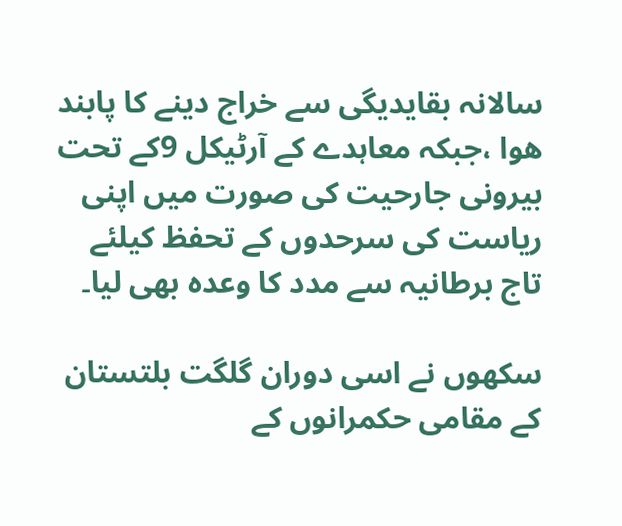سالانہ بقایدیگی سے خراج دینے کا پابند ھوا ،جبکہ معاہدے کے آرٹیکل 9کے تحت بیرونی جارحیت کی صورت میں اپنی ریاست کی سرحدوں کے تحفظ کیلئے تاج برطانیہ سے مدد کا وعدہ بھی لیا۔

سکھوں نے اسی دوران گلگت بلتستان کے مقامی حکمرانوں کے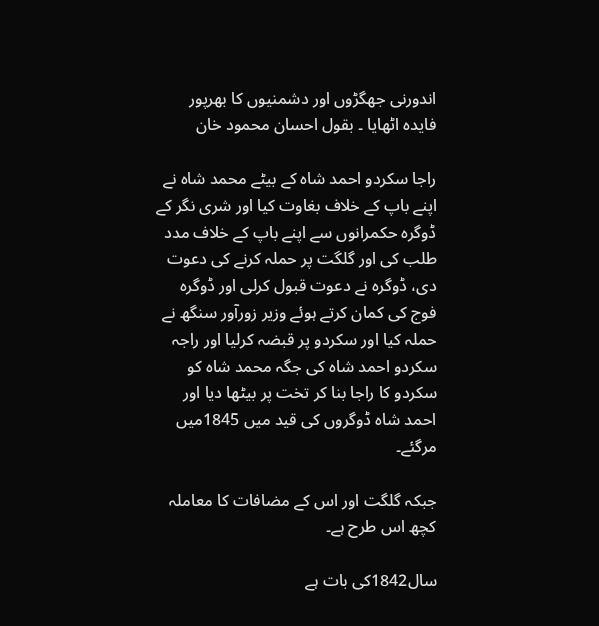اندورنی جھگڑوں اور دشمنیوں کا بھرپور فایدہ اٹھایا ۔ بقول احسان محمود خان

راجا سکردو احمد شاہ کے بیٹے محمد شاہ نے اپنے باپ کے خلاف بغاوت کیا اور شری نگر کے ڈوگرہ حکمرانوں سے اپنے باپ کے خلاف مدد طلب کی اور گلگت پر حملہ کرنے کی دعوت دی، ڈوگرہ نے دعوت قبول کرلی اور ڈوگرہ فوج کی کمان کرتے ہوئے وزیر زورآور سنگھ نے حملہ کیا اور سکردو پر قبضہ کرلیا اور راجہ سکردو احمد شاہ کی جگہ محمد شاہ کو سکردو کا راجا بنا کر تخت پر بیٹھا دیا اور احمد شاہ ڈوگروں کی قید میں 1845میں مرگئے۔

جبکہ گلگت اور اس کے مضافات کا معاملہ کچھ اس طرح ہے۔

سال1842کی بات ہے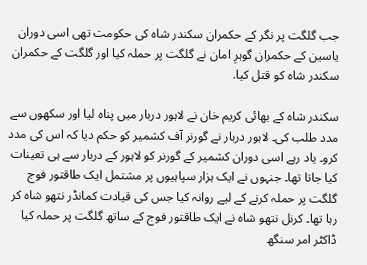جب گلگت پر نگر کے حکمران سکندر شاہ کی حکومت تھی اسی دوران یاسین کے حکمران گوہرِ امان نے گلگت پر حملہ کیا اور گلگت کے حکمران سکندر شاہ کو قتل کیا.

سکندر شاہ کے بھائی کریم خان نے لاہور دربار میں پناہ لیا اور سکھوں سے مدد طلب کی۔ لاہور دربار نے گورنر آف کشمیر کو حکم دیا کہ اس کی مدد کرو۔ یاد رہے اسی دوران کشمیر کے گورنر کو لاہور کے دربار سے ہی تعینات کیا جاتا تھا۔ جنہوں نے ایک ہزار سپاہیوں پر مشتمل ایک طاقتور فوج گلگت پر حملہ کرنے کے لیے روانہ کیا جس کی قیادت کمانڈر نتھو شاہ کر رہا تھا۔ کرنل نتھو شاہ نے ایک طاقتور فوج کے ساتھ گلگت پر حملہ کیا ڈاکٹر امر سنگھ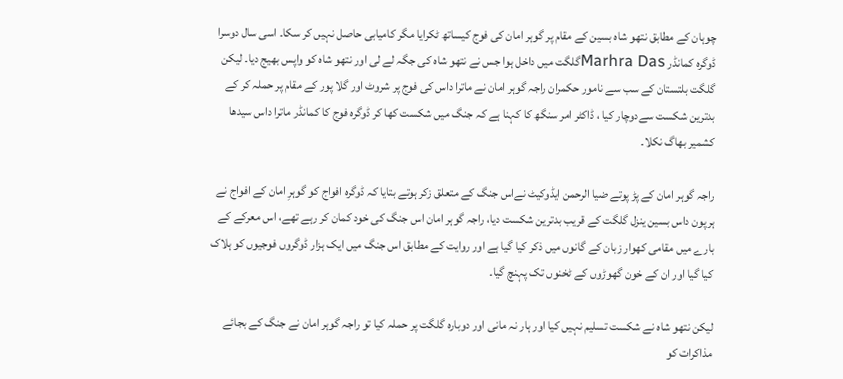چوہان کے مطابق نتھو شاہ بسین کے مقام پر گوہر امان کی فوج کیساتھ ٹکرایا مگر کامیابی حاصل نہیں کر سکا۔ اسی سال دوسرا ڈوگرہ کمانڈر Marhra Dasگلگت میں داخل ہوا جس نے نتھو شاہ کی جگہ لے لی اور نتھو شاہ کو واپس بھیج دیا۔ لیکن گلگت بلتستان کے سب سے نامور حکمران راجہ گوہر امان نے ماترا داس کی فوج پر شروٹ اور گلا پور کے مقام پر حملہ کر کے بدترین شکست سےدوچار کیا ، ڈاکٹر امر سنگھ کا کہنا ہے کہ جنگ میں شکست کھا کر ڈوگرہ فوج کا کمانڈر ماترا داس سیدھا کشمیر بھاگ نکلا۔

راجہ گوہر امان کے پڑ پوتے ضیا الرحمن ایڈوکیٹ نےاس جنگ کے متعلق زکر ہوتے بتایا کہ ڈوگرہ افواج کو گوہرِ امان کے افواج نے ہرپون داس بسین ینزل گلگت کے قریب بدترین شکست دیا، راجہ گوہر امان اس جنگ کی خود کمان کر رہے تھے، اس معرکے کے بارے میں مقامی کھوار زبان کے گانوں میں ذکر کیا گیا ہے اور روایت کے مطابق اس جنگ میں ایک ہزار ڈوگروں فوجیوں کو ہلاک کیا گیا اور ان کے خون گھوڑوں کے ٹخنوں تک پہنچ گیا۔

لیکن نتھو شاہ نے شکست تسلیم نہیں کیا اور ہار نہ مانی اور دوبارہ گلگت پر حملہ کیا تو راجہ گوہر امان نے جنگ کے بجائے مذاکرات کو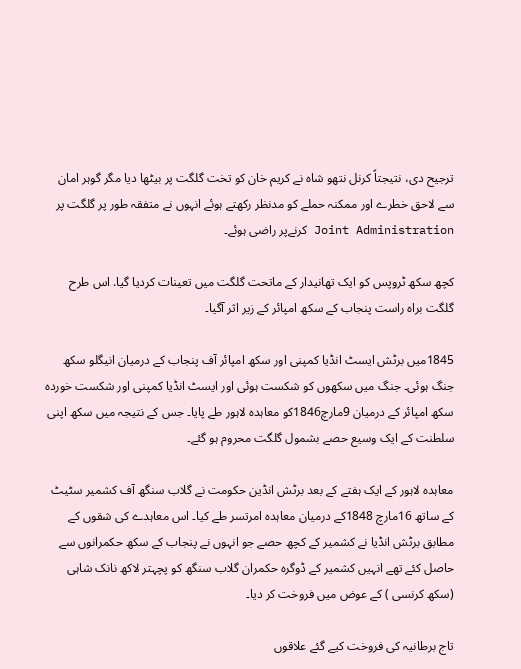ترجیح دی، نتیجتاً کرنل نتھو شاہ نے کریم خان کو تخت گلگت پر بیٹھا دیا مگر گوہر امان سے لاحق خطرے اور ممکنہ حملے کو مدنظر رکھتے ہوئے انہوں نے متفقہ طور پر گلگت پر Joint Administration کرنےپر راضی ہوئے۔

کچھ سکھ ٹروپس کو ایک تھانیدار کے ماتحت گلگت میں تعینات کردیا گیا. اس طرح گلگت براہ راست پنجاب کے سکھ امپائر کے زیر اثر آگیا۔

1845میں برٹش ایسٹ انڈیا کمپنی اور سکھ امپائر آف پنجاب کے درمیان انیگلو سکھ جنگ ہوئی۔ جنگ میں سکھوں کو شکست ہوئی اور ایسٹ انڈیا کمپنی اور شکست خوردہ سکھ امپائر کے درمیان 9مارچ1846کو معاہدہ لاہور طے پایا۔ جس کے نتیجہ میں سکھ اپنی سلطنت کے ایک وسیع حصے بشمول گلگت محروم ہو گئے۔

معاہدہ لاہور کے ایک ہفتے کے بعد برٹش انڈین حکومت نے گلاب سنگھ آف کشمیر سٹیٹ کے ساتھ 16مارچ 1848کے درمیان معاہدہ امرتسر طے کیا۔ اس معاہدے کی شقوں کے مطابق برٹش انڈیا نے کشمیر کے کچھ حصے جو انہوں نے پنجاب کے سکھ حکمرانوں سے حاصل کئے تھے انہیں کشمیر کے ڈوگرہ حکمران گلاب سنگھ کو پچہتر لاکھ نانک شاہی (سکھ کرنسی ) کے عوض میں فروخت کر دیا۔

تاج برطانیہ کی فروخت کیے گئے علاقوں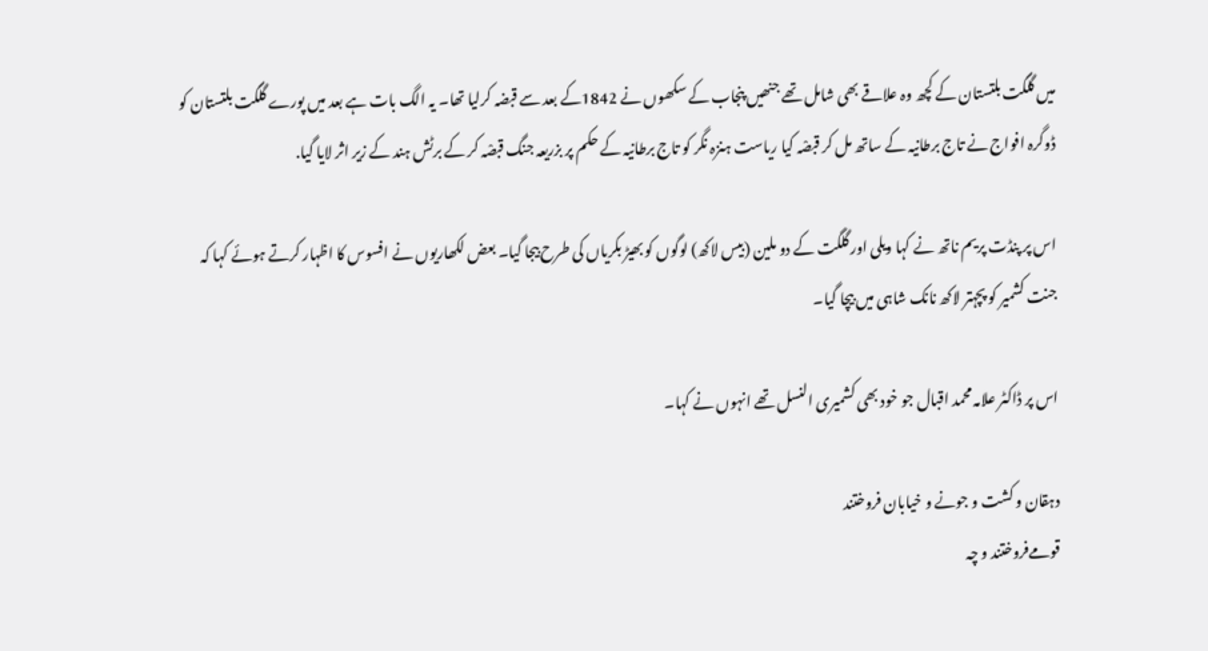میں گلگت بلتستان کے کچھ وہ علاقے بھی شامل تھے جنھیں پنجاب کے سکھوں نے 1842کے بعد سے قبضہ کرلیا تھا۔ یہ الگ بات ہے بعد میں پورے گلگت بلتستان کو ڈوگرہ افواج نے تاج برطانیہ کے ساتھ مل کر قبصْہ کیا ریاست ہنزہ نگر کو تاج برطانیہ کے حکم پر بزریعہ جنگ قبصْہ کر کے برٹش ہند کے زیر اثر لایا گیا.

اس پر پنڈت پریم ناتھ نے کہا ویلی اور گلگت کے دو ملین (بیس لاکھ) لوگوں کو بھیڑ بکریاں کی طرح بیجا گیا۔ بعض لکھاریوں نے افسوس کا اظہار کرتے ہوئے کہا کہ جنت کشمیر کو پچہتر لاکھ نانک شاہی میں بیچا گیا۔

اس پر ڈاکٹر علامہ محمد اقبال جو خود بھی کشمیری النسل تھے انہوں نے کہا۔

دہقان و کشت و جونے و خیابان فروختند
قومےفروختند و چہ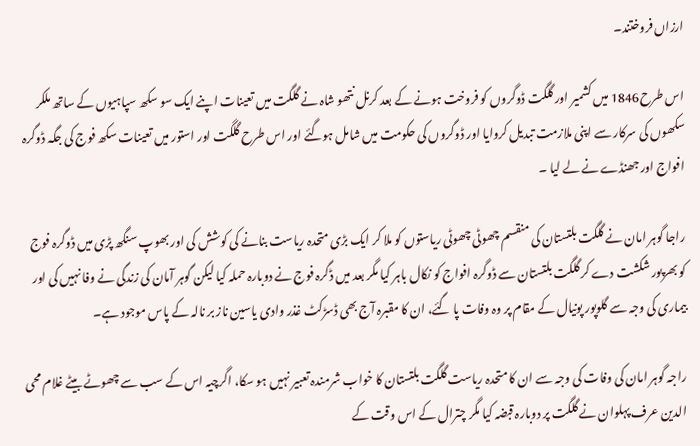ارزاں فروختند۔

اس طرح1846 میں کشمیر اور گلگت ڈوگروں کو فروخت ہونے کے بعد کرنل نتھو شاہ نے گلگت میں تعینات اپنے ایک سو سکھ سپاہیوں کے ساتھ ملکر سکھوں کی سرکار سے اپنی ملازمت تبدیل کروایا اور ڈوگروں کی حکومت میں شامل ہوگئے اور اس طرح گلگت اور استور میں تعینات سکھ فوج کی جگہ ڈوگرہ افواج اور جھنڈے نے لے لیا ۔

راجا گوہر امان نے گلگت بلتستان کی منقسم چھوٹی چھوٹی ریاستوں کو ملا کر ایک بڑی متحدہ ریاست بنانے کی کوشش کی اور بھوپ سنگھ پڑی میں ڈوگرہ فوج کو بھرپور شکشت دے کر گلگت بلتستان سے ڈوگرہ افواج کو نکال باہر کیا مگر بعد میں ڈگرہ فوج نے دوبارہ حملہ کیا لیکن گوہر آمان کی زندگی نے وفا نہیں کی اور بیماری کی وجہ سے گلوپور پونیال کے مقام پر وہ وفات پا گئے، ان کا مقبرہ آج بھی ڈسڑکٹ غذر وادی یاسین ناز بر نالہ کے پاس موجود ہے۔

راجہ گوہر امان کی وفات کی وجہ سے ان کا متحدہ ریاست گلگت بلتستان کا خواب شرمندہ تعبیر نہیں ہو سکا، اگرچیہ اس کے سب سے چھوٹے بیٹے غلام محی الدین عرف پہلوان نے گلگت پر دوبارہ قبضہ کیا مگر چترال کے اس وقت کے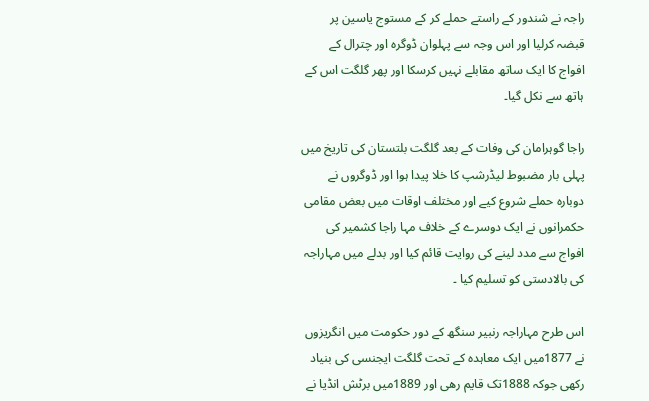راجہ نے شندور کے راستے حملے کر کے مستوج یاسین پر قبضہ کرلیا اور اس وجہ سے پہلوان ڈوگرہ اور چترال کے افواج کا ایک ساتھ مقابلے نہیں کرسکا اور پھر گلگت اس کے ہاتھ سے نکل گیا۔

راجا گوہرامان کی وفات کے بعد گلگت بلتستان کی تاریخ میں پہلی بار مضبوط لیڈرشپ کا خلا پیدا ہوا اور ڈوگروں نے دوبارہ حملے شروع کیے اور مختلف اوقات میں بعض مقامی حکمرانوں نے ایک دوسرے کے خلاف مہا راجا کشمیر کی افواج سے مدد لینے کی روایت قائم کیا اور بدلے میں مہاراجہ کی بالادستی کو تسلیم کیا ۔

اس طرح مہاراجہ رنبیر سنگھ کے دور حکومت میں انگریزوں نے 1877میں ایک معاہدہ کے تحت گلگت ایجنسی کی بنیاد رکھی جوکہ 1888تک قایم رھی اور 1889میں برٹش انڈیا نے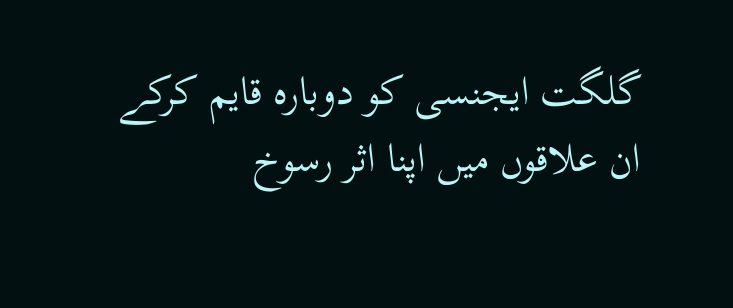گلگت ایجنسی کو دوبارہ قایم کرکے ان علاقوں میں اپنا اثر رسوخ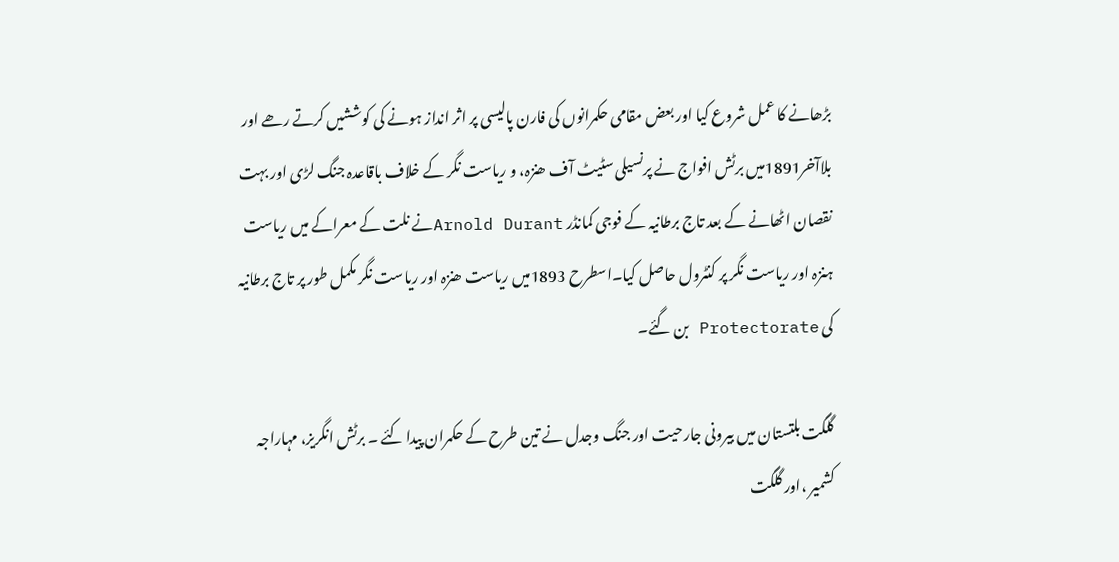بڑھانے کا عمل شروع کیا اور بعض مقامی حکمرانوں کی فارن پالیسی پر اثر انداز ہونے کی کوششیں کرتے رھے اور بلاآخر1891میں برٹش افواج نے پرنسیلی سٹیٹ آف ھنزہ، و ریاست نگر کے خلاف باقاعدہ جنگ لڑی اور بہت نقصان اٹھانے کے بعد تاج برطانیہ کے فوجی کمانڈر Arnold Durantنے نلت کے معراکے میں ریاست ہنزہ اور ریاست نگر پر کنٹرول حاصل کیا۔اسطرح 1893میں ریاست ھنزہ اور ریاست نگر مکمل طور پر تاج برطانیہ کی Protectorate بن گئے۔

گلگت بلتستان میں بیرونی جارحیت اور جنگ وجدل نے تین طرح کے حکمران پیدا کئے ۔ برٹش انگریز، مہاراجہ کشمیر ،اور گلگت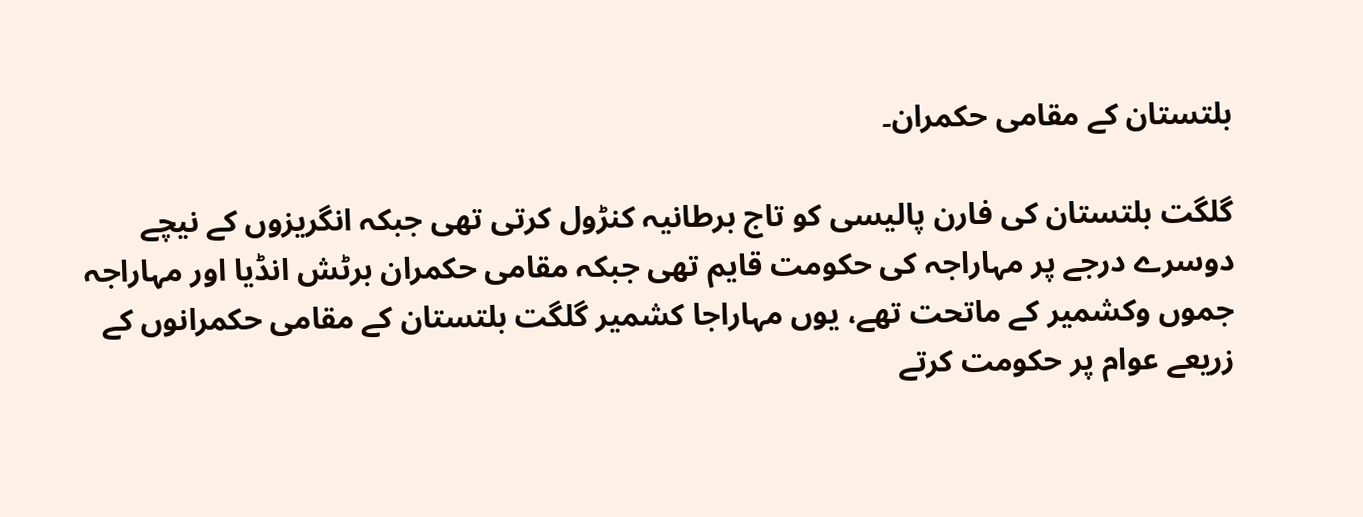بلتستان کے مقامی حکمران۔

گلگت بلتستان کی فارن پالیسی کو تاج برطانیہ کنڑول کرتی تھی جبکہ انگریزوں کے نیچے دوسرے درجے پر مہاراجہ کی حکومت قایم تھی جبکہ مقامی حکمران برٹش انڈیا اور مہاراجہ جموں وکشمیر کے ماتحت تھے، یوں مہاراجا کشمیر گلگت بلتستان کے مقامی حکمرانوں کے زریعے عوام پر حکومت کرتے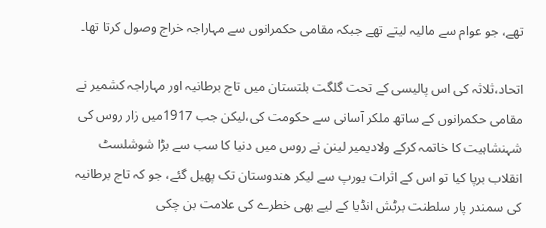تھے، جو عوام سے مالیہ لیتے تھے جبکہ مقامی حکمرانوں سے مہاراجہ خراج وصول کرتا تھا۔

اتحاد،ثلاثہ کی اس پالیسی کے تحت گلگت بلتستان میں تاج برطانیہ اور مہاراجہ کشمیر نے مقامی حکمرانوں کے ساتھ ملکر آسانی سے حکومت کی،لیکن جب 1917میں زار روس کی شہنشاہیت کا خاتمہ کرکے ولادیمیر لینن نے روس میں دنیا کا سب سے بڑا شوشلسٹ انقلاب برپا کیا تو اس کے اثرات یورپ سے لیکر ھندوستان تک پھیل گئے، جو کہ تاج برطانیہ کی سمندر پار سلطنت برٹش انڈیا کے لیے بھی خطرے کی علامت بن چکی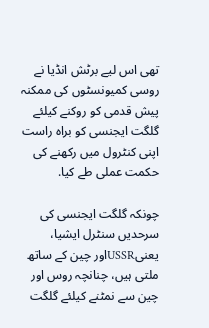تھی اس لیے برٹش انڈیا نے روسی کمیونسٹوں کی ممکنہ پیش قدمی کو روکنے کیلئے گلگت ایجنسی کو براہ راست اپنی کنٹرول میں رکھنے کی حکمت عملی طے کیا.

چونکہ گلگت ایجنسی کی سرحدیں سنٹرل ایشیا، یعنیUSSRاور چین کے ساتھ ملتی ہیں، چنانچہ روس اور چین سے نمٹنے کیلئے گلگت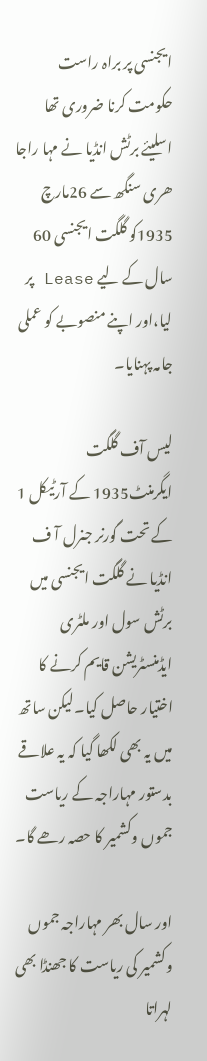ایجنسی پر براہ راست حکومت کرنا ضروری تھا اسلیئے برٹش انڈیا نے مہا راجا ھری سنگھ سے 26مارچ 1935کو گلگت ایجنسی 60 سال کے لیے Lease پر لیا،اور اپنے منصوبے کو عملی جامہ پہنایا۔

لیس آف گلگت ایگرمنٹ1935 کے آرٹیکل 1 کے تحت گورنر جنرل آ ف انڈیا نے گلگت ایجنسی میں برٹش سول اور ملٹری ایڈمنسٹریشن قایم کرنے کا اختیار حاصل کیا۔لیکن ساتھ میں یہ بھی لکھا گیا کہ یہ علاقے بدستور مہاراجہ کے ریاست جموں وکشمیر کا حصہ رھے گا۔

اور سال بھر مہاراجہ جموں وکشمیر کی ریاست کا جھنڈا بھی لہراتا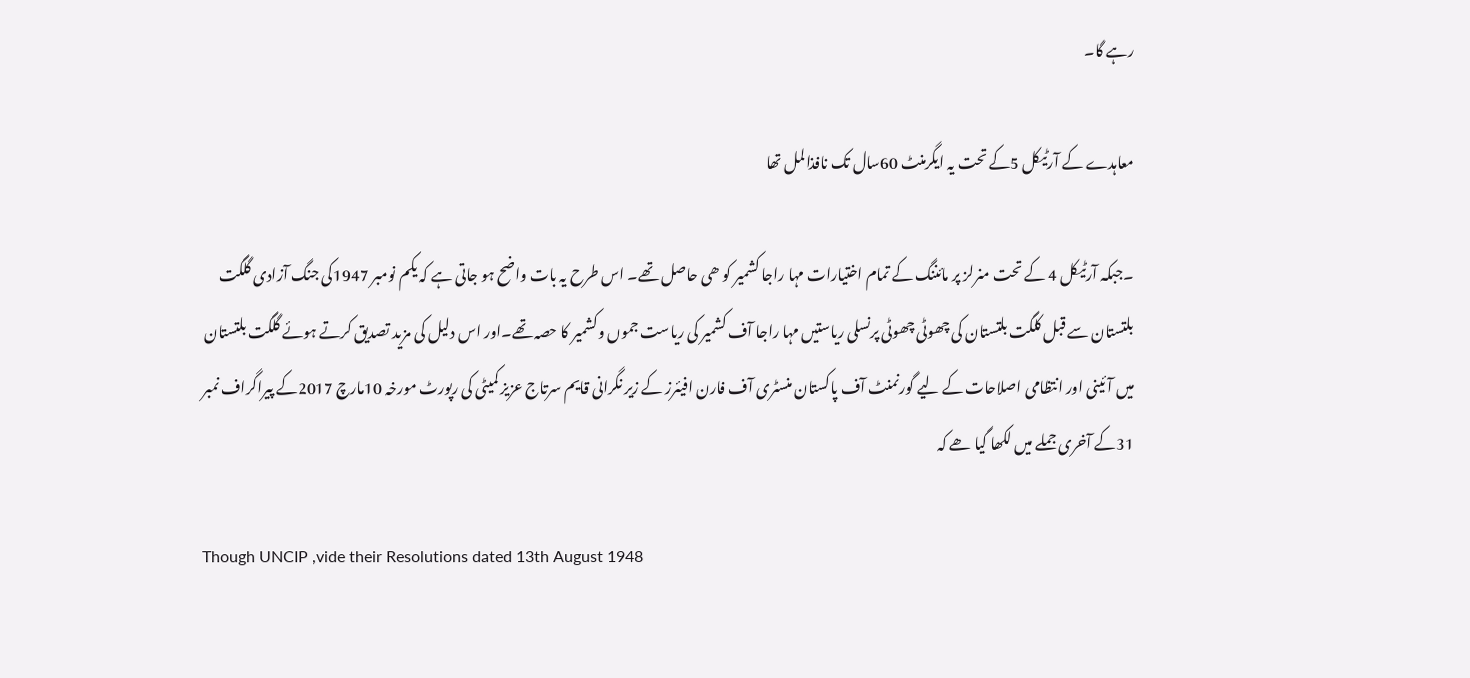رہے گا۔

معاہدے کے آرٹیکل 5کے تحت یہ ایگرمنٹ 60سال تک نافذالمل تھا

۔جبکہ آرٹیکل 4 کے تحت منرلز پر مائننگ کے تمام اختیارات مہا راجا کشمیر کو ھی حاصل تھے۔ اس طرح یہ بات واضح ہو جاتی ہے کہ یکم نومبر 1947کی جنگ آزادی گلگت بلتستان سے قبل کلگت بلتستان کی چھوٹی چھوٹی پرنسلی ریاستیں مہا راجا آف کشمیر کی ریاست جموں وکشمیر کا حصہ تھے۔اور اس دلیل کی مزید تصدیق کرتے ہوئے گلگت بلتستان میں آئینی اور انتظامی اصلاحات کے لیے گورنمنٹ آف پاکستان منسٹری آف فارن افیئرز کے زیر نگرانی قایم سرتاج عزیز کمیٹی کی رپورٹ مورخہ 10مارچ 2017کے پیراگراف نمبر 31کے آخری جملے میں لکھا گیا ھے کہ

Though UNCIP ,vide their Resolutions dated 13th August 1948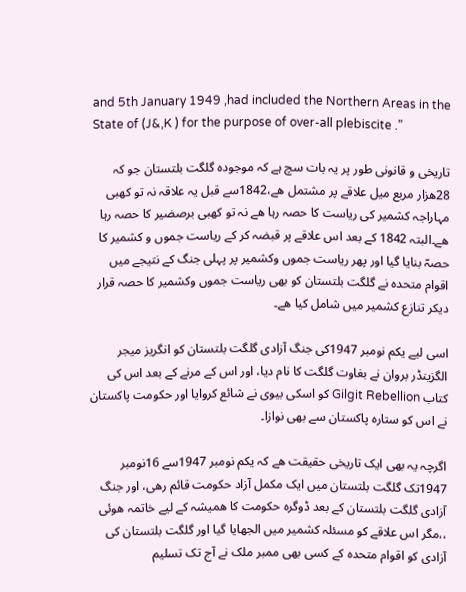and 5th January 1949 ,had included the Northern Areas in the State of (J&,K ) for the purpose of over-all plebiscite .”

تاریخی و قانونی طور پر یہ بات سچ ہے کہ موجودہ گلگت بلتستان جو کہ 28ھزار مربع میل علاقے پر مشتمل ھے،1842سے قبل یہ علاقہ نہ تو کھبی مہاراجہ کشمیر کی ریاست کا حصہ رہا ھے نہ تو کھبی برصضیر کا حصہ رہا ھے۔البتہ 1842 کے بعد اس علاقے پر قبضہ کر کے ریاست جموں و کشمیر کا حصہّ بنایا گیا اور پھر ریاست جموں وکشمیر پر پہلی جنگ کے نتیجے میں اقوام متحدہ نے گلگت بلتستان کو بھی ریاست جموں وکشمیر کا حصہ قرار دیکر تنازع کشمیر میں شامل کیا ھے۔

اسی لیے یکم نومبر 1947کی جنگ آزادی گلگت بلتستان کو انگریز میجر الگزینڈر بروان نے بغاوت گلگت کا نام دیا، اور اس کے مرنے کے بعد اس کی کتاب Gilgit Rebellion کو اسکی بیوی نے شائع کروایا اور حکومت پاکستان نے اس کو ستارہ پاکستان سے بھی نوازا۔

اگرچہ یہ بھی ایک تاریخی حقیقت ھے کہ یکم نومبر 1947سے 16نومبر 1947تک گلگت بلتستان میں ایک مکمل آزاد حکومت قائم رھی، اور جنگ آزادی گلگت بلتستان کے بعد ڈوگرہ حکومت کا ھمیشہ کے لیے خاتمہ ھوئی ،،مگر اس علاقے کو مسئلہ کشمیر میں الجھایا گیا اور گلگت بلتستان کی آزادی کو اقوام متحدہ کے کسی بھی ممبر ملک نے آج تک تسلیم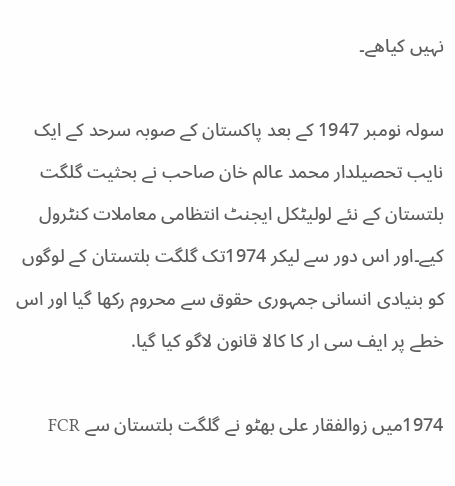نہیں کیاھے۔

سولہ نومبر 1947 کے بعد پاکستان کے صوبہ سرحد کے ایک نایب تحصیلدار محمد عالم خان صاحب نے بحثیت گلگت بلتستان کے نئے لولیٹکل ایجنٹ انتظامی معاملات کنٹرول کیے۔اور اس دور سے لیکر 1974تک گلگت بلتستان کے لوگوں کو بنیادی انسانی جمہوری حقوق سے محروم رکھا گیا اور اس خطے پر ایف سی ار کا کالا قانون لاگو کیا گیا.

1974میں زوالفقار علی بھٹو نے گلگت بلتستان سے FCR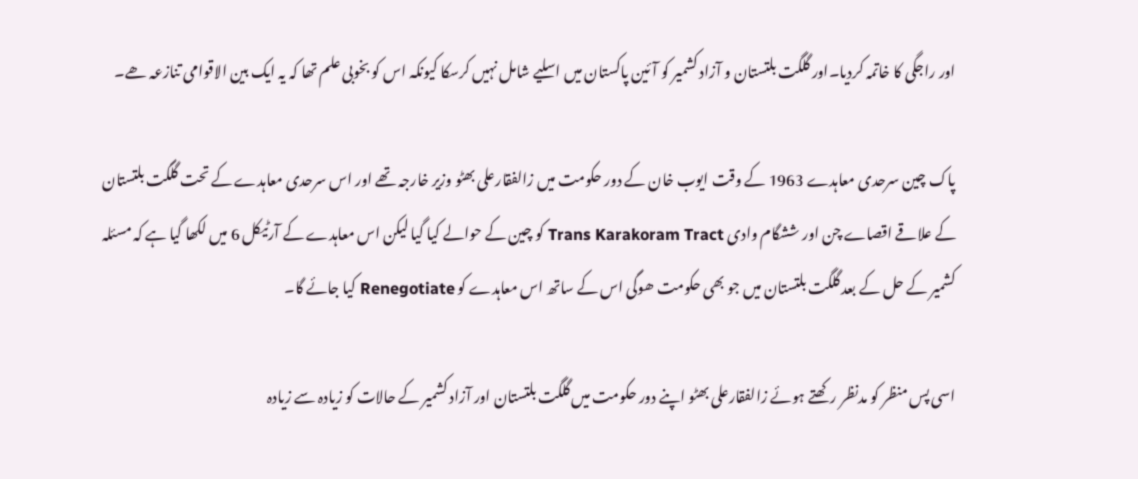اور راجگی کا خاتمہ کردیا۔اور گلگت بلتستان و آزاد کشمیر کو آئین پاکستان میں اسلیے شامل نہیں کرسکا کیونکہ اس کو بخوبی علم تھا کہ یہ ایک بین الاقوامی تنازعہ ھے۔

پاک چین سرحدی معاہدے 1963 کے وقت ایوب خان کے دور حکومت میں زالفقارعلی بھٹو وزیر خارجہ تھے اور اس سرحدی معاہدے کے تحت گلگت بلتستان کے علاقے اقصاے چن اور ششگام وادی Trans Karakoram Tract کو چین کے حوالے کیا گیا لیکن اس معاہدے کے آرٹیکل 6 میں لکھا گیا ہے کہ مسئلہ کشمیر کے حل کے بعد گلگت بلتستان میں جو بھی حکومت ھوگی اس کے ساتھ اس معاہدے کو Renegotiate کیا جائے گا۔

اسی پس منظر کو مدنظر رکھتے ہوئے زالفقارعلی بھٹو اپنے دور حکومت میں گلگت بلتستان اور آزاد کشمیر کے حالات کو زیادہ سے زیادہ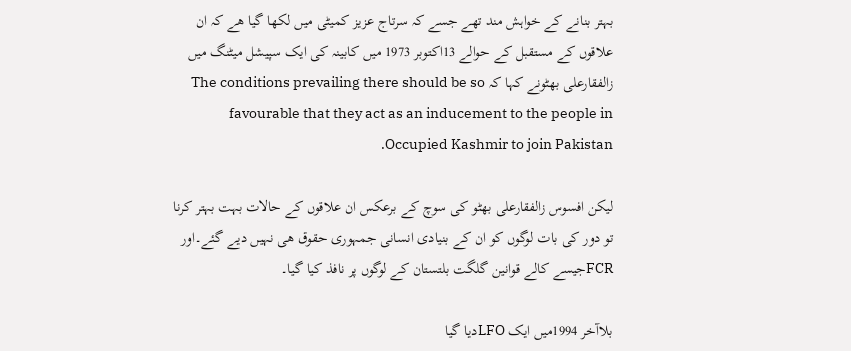بہتر بنانے کے خواہش مند تھے جسے کہ سرتاج عزیز کمیٹی میں لکھا گیا ھے کہ ان علاقوں کے مستقبل کے حوالے 13اکتوبر 1973 میں کابینہ کی ایک سپیشل میٹنگ میں زالفقارعلی بھٹونے کہا کہ The conditions prevailing there should be so favourable that they act as an inducement to the people in Occupied Kashmir to join Pakistan.

لیکن افسوس زالفقارعلی بھٹو کی سوچ کے برعکس ان علاقوں کے حالات بہت بہتر کرنا تو دور کی بات لوگوں کو ان کے بنیادی انسانی جمہوری حقوق ھی نہیں دیے گئے۔اور FCRجیسے کالے قوانین گلگت بلتستان کے لوگوں پر نافذ کیا گیا۔

بلاآخر 1994میں ایک LFOدیا گیا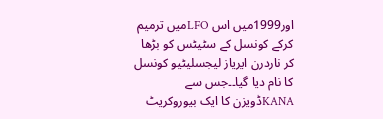اور1999میں اس LFOمیں ترمیم کرکے کونسل کے سٹیٹس کو بڑھا کر ناردرن ایریاز لیجسلیٹیو کونسل کا نام دیا گیا۔۔جس سے KANAڈویزن کا ایک بیوروکریٹ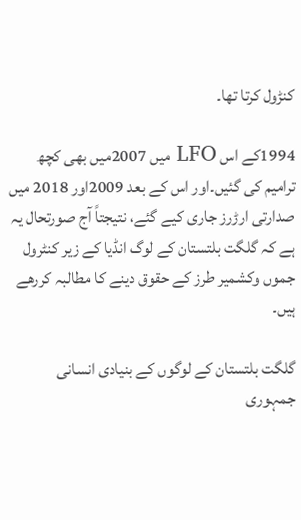کنڑول کرتا تھا۔

1994کے اس LFO میں 2007میں بھی کچھ ترامیم کی گئیں۔اور اس کے بعد 2009اور 2018 میں صدارتی ارڑرز جاری کیے گئے، نتیجتاً آج صورتحال یہ ہے کہ گلگت بلتستان کے لوگ انڈیا کے زیر کنٹرول جموں وکشمیر طرز کے حقوق دینے کا مطالبہ کررھے ہیں۔

گلگت بلتستان کے لوگوں کے بنیادی انسانی جمہوری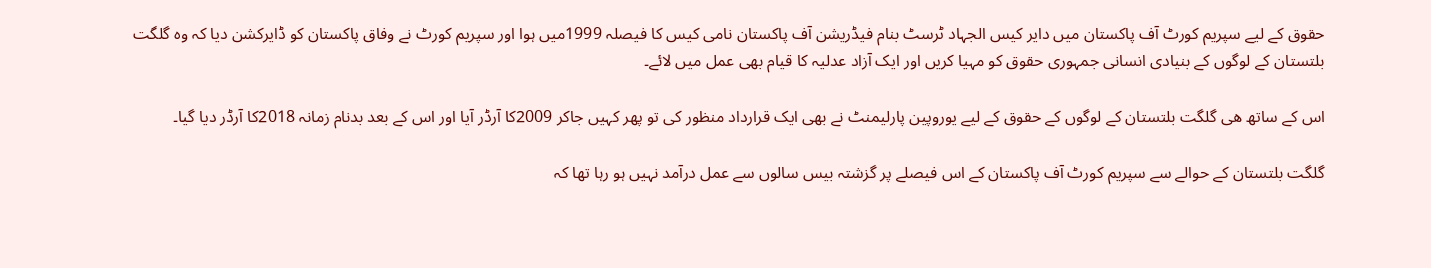حقوق کے لیے سپریم کورٹ آف پاکستان میں دایر کیس الجہاد ٹرسٹ بنام فیڈریشن آف پاکستان نامی کیس کا فیصلہ 1999میں ہوا اور سپریم کورٹ نے وفاق پاکستان کو ڈایرکشن دیا کہ وہ گلگت بلتستان کے لوگوں کے بنیادی انسانی جمہوری حقوق کو مہیا کریں اور ایک آزاد عدلیہ کا قیام بھی عمل میں لائے۔

اس کے ساتھ ھی گلگت بلتستان کے لوگوں کے حقوق کے لیے یوروپین پارلیمنٹ نے بھی ایک قرارداد منظور کی تو پھر کہیں جاکر 2009کا آرڈر آیا اور اس کے بعد بدنام زمانہ 2018کا آرڈر دیا گیا۔

گلگت بلتستان کے حوالے سے سپریم کورٹ آف پاکستان کے اس فیصلے پر گزشتہ بیس سالوں سے عمل درآمد نہیں ہو رہا تھا کہ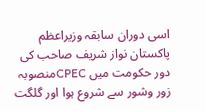اسی دوران سابقہ وزیراعظم پاکستان نواز شریف صاحب کی دور حکومت میں CPECمنصوبہ زور وشور سے شروع ہوا اور گلگت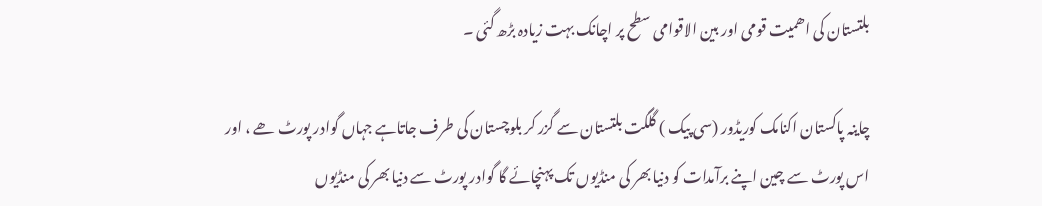بلتستان کی اھمیت قومی اور بین الاقوامی سطح پر اچانک بہت زیادہ بڑھ گئی ۔

چاینہ پاکستان اکنامک کوریڈور (سی پیک ) گلگت بلتستان سے گزر کر بلوچستان کی طرف جاتاہے جہاں گوادر پورٹ ھے ، اور اس پورٹ سے چین اپنے برآمدات کو دنیا بھر کی منڈیوں تک پہنچائے گا گوادر پورٹ سے دنیا بھر کی منڈیوں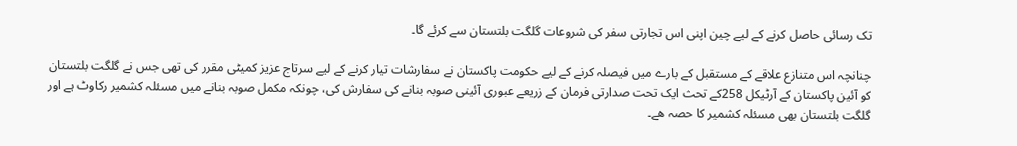تک رسائی حاصل کرنے کے لیے چین اپنی اس تجارتی سفر کی شروعات گلگت بلتستان سے کرئے گا۔

چنانچہ اس متنازع علاقے کے مستقبل کے بارے میں فیصلہ کرنے کے لیے حکومت پاکستان نے سفارشات تیار کرنے کے لیے سرتاج عزیز کمیٹی مقرر کی تھی جس نے گلگت بلتستان کو آئین پاکستان کے آرٹیکل 258کے تحث ایک تحت صدارتی فرمان کے زریعے عبوری آئینی صوبہ بنانے کی سفارش کی، چونکہ مکمل صوبہ بنانے میں مسئلہ کشمیر رکاوٹ ہے اور گلگت بلتستان بھی مسئلہ کشمیر کا حصہ ھے۔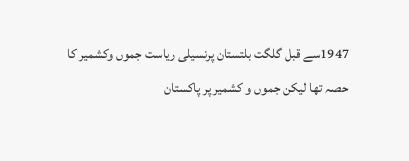1947سے قبل گلگت بلتستان پرنسیلی ریاست جموں وکشمیر کا حصہ تھا لیکن جموں و کشمیر پر پاکستان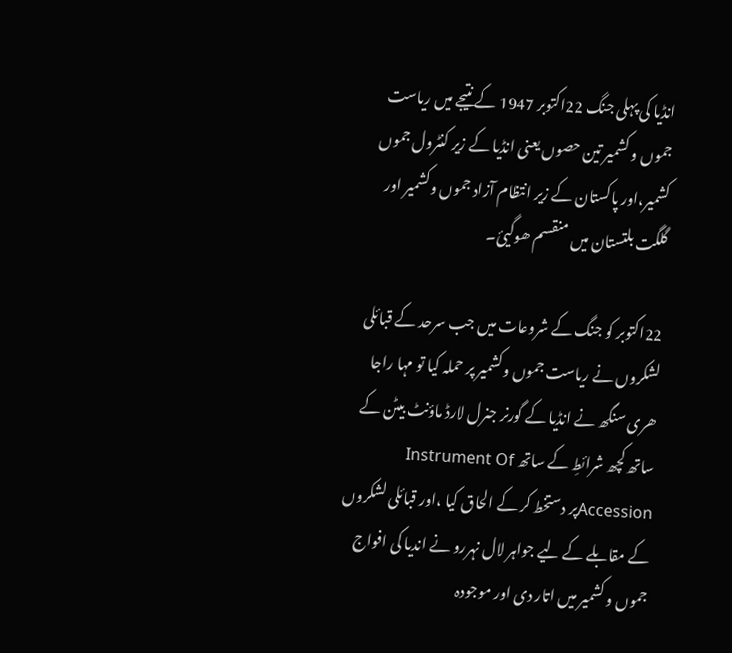انڈیا کی پہلی جنگ 22اکتوبر 1947 کے نتیجے میں ریاست جموں و کشمیر تین حصوں یعنی انڈیا کے زیر کنٹرول جموں کشمیر،اور پاکستان کے زیر انتظام آزاد جموں وکشمیر اور گلگت بلتستان میں منقسم ھوگیئ۔

22اکتوبر کو جنگ کے شروعات میں جب سرحد کے قبائلی لشکروں نے ریاست جموں وکشمیر پر حملہ کیا تو مہا راجا ھری سنگھ نے انڈیا کے گورنر جنرل لارڈ ماؤنٹ بیٹن کے ساتھ کچھ شرائطِ کے ساتھ Instrument Of Accessionپر دستخط کر کے الحاق کیا ،اور قبائلی لشکروں کے مقابلے کے لیے جواہر لال نہررو نے اندیا کی افواج جموں و کشمیر میں اتار دی اور موجودہ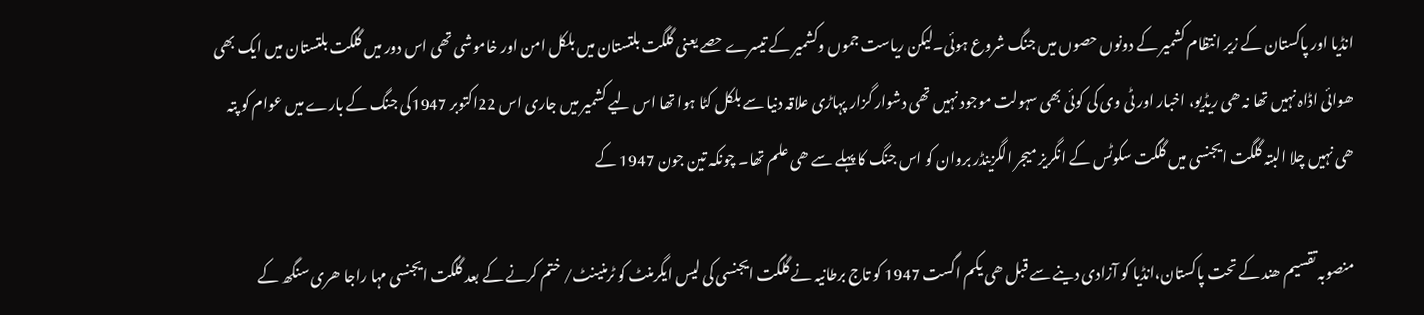انڈیا اور پاکستان کے زیر انتظام کشمیر کے دونوں حصوں میں جنگ شروع ہوئی۔لیکن ریاست جموں وکشمیر کے تیسرے حصے یعنی گلگت بلتستان میں بلکل امن اور خاموشی تھی اس دور میں گلگت بلتستان میں ایک بھی ھوائی اڈاہ نہیں تھا نہ ھی ریڈیو، اخبار اور ٹی وی کی کوئی بھی سہولت موجود نہیں تھی دشوار گزار پہاڑی علاقہ دنیا سے بلکل کٹا ہوا تھا اس لیے کشمیر میں جاری اس 22اکتوبر 1947کی جنگ کے بارے میں عوام کو پتہ ھی نہیں چلا البتہ گلگت ایجنسی میں گلگت سکوٹس کے انگریز میجر الگزینڈر بروان کو اس جنگ کا پہلے سے ھی علم تھا۔ چونکہ تین جون 1947 کے

منصوبہ تقسیم ھند کے تحت پاکستان،انڈیا کو آزادی دینے سے قبل ھی یکم اگست 1947 کو تاج برطانیہ نے گلگت ایجنسی کی لیس ایگرمنٹ کو ٹرمنینٹ/ ختم کرنے کے بعد گلگت ایجنسی مہا راجا ھری سنگھ کے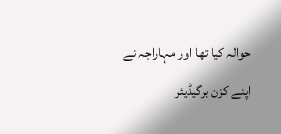حوالہ کیا تھا اور مہاراجہ نے اپنے کزن برگیڈیئر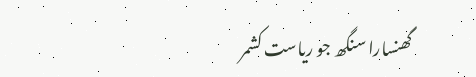گھنسارا سنگھ جو ریاست کشمر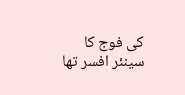کی فوج کا سینئر افسر تھا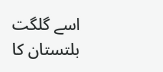اسے گلگت بلتستان کا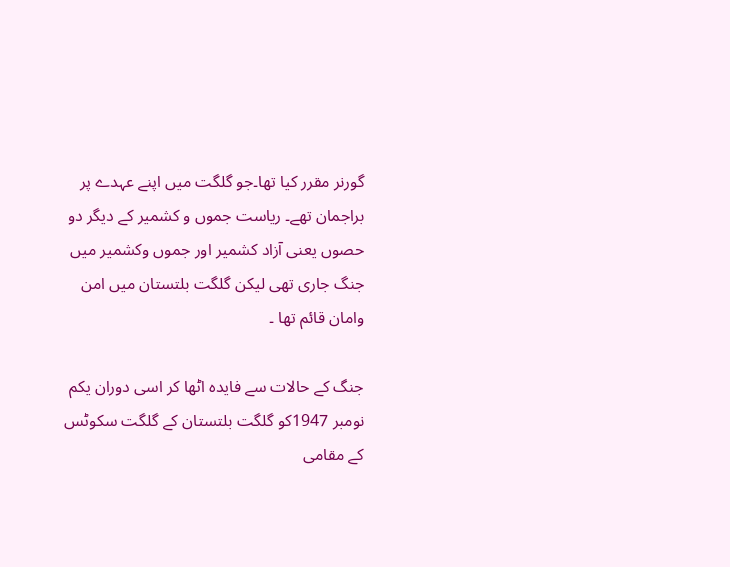گورنر مقرر کیا تھا۔جو گلگت میں اپنے عہدے پر براجمان تھے۔ ریاست جموں و کشمیر کے دیگر دو حصوں یعنی آزاد کشمیر اور جموں وکشمیر میں جنگ جاری تھی لیکن گلگت بلتستان میں امن وامان قائم تھا ۔

جنگ کے حالات سے فایدہ اٹھا کر اسی دوران یکم نومبر 1947کو گلگت بلتستان کے گلگت سکوٹس کے مقامی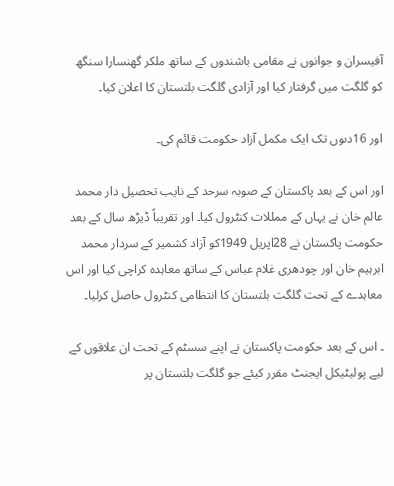آفیسران و جوانوں نے مقامی باشندوں کے ساتھ ملکر گھنسارا سنگھ کو گلگت میں گرفتار کیا اور آزادی گلگت بلتستان کا اعلان کیا۔

اور 16دںوں تک ایک مکمل آزاد حکومت قائم کی۔

اور اس کے بعد پاکستان کے صوبہ سرحد کے نایب تحصیل دار محمد عالم خان نے یہاں کے ممللات کنٹرول کیا۔ اور تقریباً ڈیڑھ سال کے بعد حکومت پاکستان نے 28اپریل 1949کو آزاد کشمیر کے سردار محمد ابرہیم خان اور چودھری غلام عباس کے ساتھ معاہدہ کراچی کیا اور اس معاہدے کے تحت گلگت بلتستان کا انتظامی کنٹرول حاصل کرلیا۔

۔ اس کے بعد حکومت پاکستان نے اپنے سسٹم کے تحت ان علاقوں کے لیے پولیٹیکل ایجنٹ مقرر کیئے جو گلگت بلتستان پر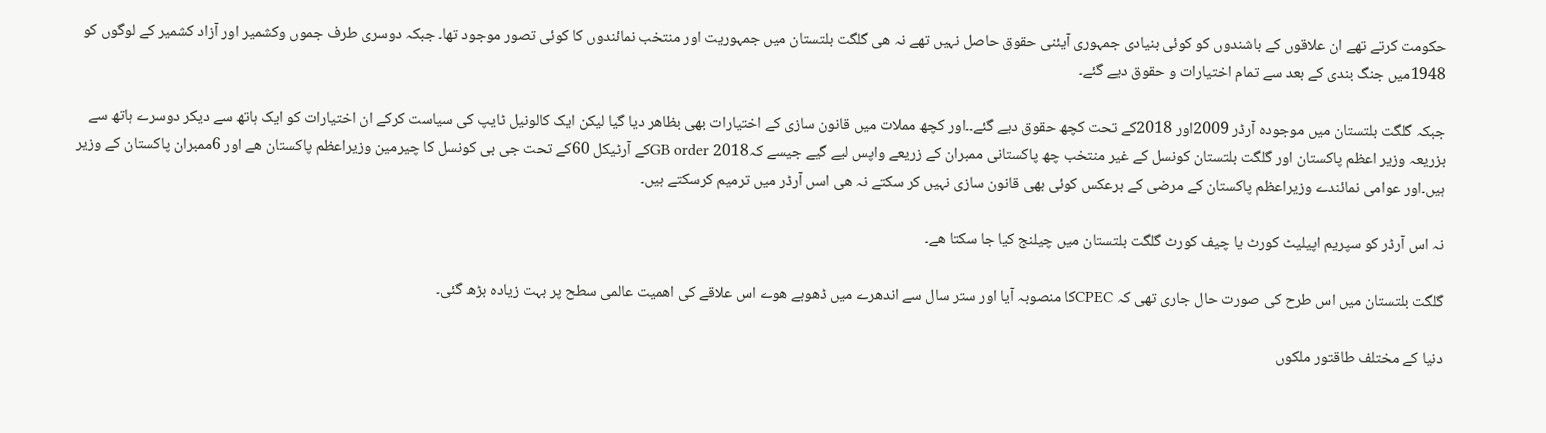حکومت کرتے تھے ان علاقوں کے باشندوں کو کوئی بنیادی جمہوری آیئنی حقوق حاصل نہیں تھے نہ ھی گلگت بلتستان میں جمہوریت اور منتخب نمائندوں کا کوئی تصور موجود تھا۔ جبکہ دوسری طرف جموں وکشمیر اور آزاد کشمیر کے لوگوں کو 1948میں جنگ بندی کے بعد سے تمام اختیارات و حقوق دیے گئے۔

جبکہ گلگت بلتستان میں موجودہ آرڈر 2009اور 2018کے تحت کچھ حقوق دیے گئے۔۔اور کچھ مملات میں قانون سازی کے اختیارات بھی بظاھر دیا گیا لیکن ایک کالونیل ٹایپ کی سیاست کرکے ان اختیارات کو ایک ہاتھ سے دیکر دوسرے ہاتھ سے بزریعہ وزیر اعظم پاکستان اور گلگت بلتستان کونسل کے غیر منتخب چھ پاکستانی ممبران کے زریعے واپس لیے گیے جیسے کہGB order 2018کے آرٹیکل 60کے تحت جی بی کونسل کا چیرمین وزیراعظم پاکستان ھے اور 6ممبران پاکستان کے وزیر ہیں۔اور عوامی نمائندے وزیراعظم پاکستان کے مرضی کے برعکس کوئی بھی قانون سازی نہیں کر سکتے نہ ھی اسں آرڈر میں ترمیم کرسکتے ہیں۔

نہ اس آرڈر کو سپریم اپیلیٹ کورٹ یا چیف کورٹ گلگت بلتستان میں چیلنج کیا جا سکتا ھے۔

گلگت بلتستان میں اس طرح کی صورت حال جاری تھی کہ CPECکا منصوبہ آیا اور ستر سال سے اندھرے میں ڈھوبے ھوے اس علاقے کی اھمیت عالمی سطح پر بہت زیادہ بڑھ گئی۔

دنیا کے مختلف طاقتور ملکوں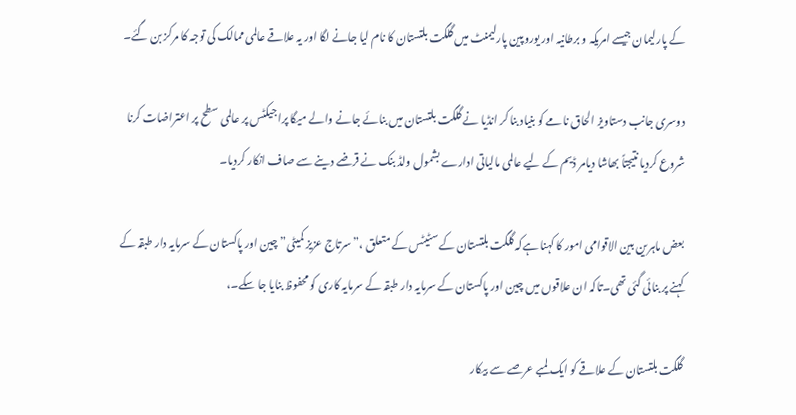کے پارلیمان جیسے امریکہ و برطانیہ اور یوروپین پارلیمنٹ میں گلگت بلتستان کا نام لیا جانے لگا اور یہ علاقے عالمی ممالک کی توجہ کا مرکز بن گئے۔

دوسری جانب دستاویز الحاق نامے کو بنیاد بنا کر انڈیا نے گلگت بلتستان میں بنائے جانے والے میگا پراجیکٹس پر عالمی سطح پر اعتراضات کرنا شروع کردیا نتیجتاً بھاشا دیامر ڈیم کے لیے عالمی مالیاتی ادارے بشمول ولڈ بنک نے قرضے دینے سے صاف انکار کردیا۔

بعض ماہرین بین الاقوامی امور کا کہنا ہےکہ گلگت بلتستان کے سٹیٹس کے متعلق ،”سرتاج عزیز کمیٹی” چین اور پاکستان کے سرمایہ دار طبقہ کے کہنے پر بنائی گئی تھی۔تاکہ ان علاقوں میں چین اور پاکستان کے سرمایہ دار طبقہ کے سرمایہ کاری کو محفوظ بنایا جا سکے۔،

گلگت بلتستان کے علاقے کو ایک لمبے عرصے سے بیکار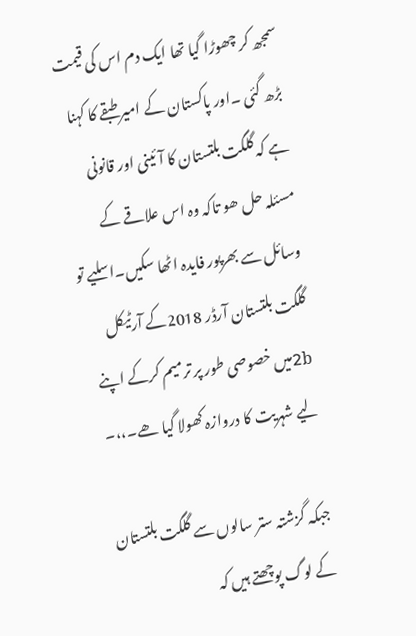سمجھ کر چھوڑا گیا تھا ایک دم اس کی قیمت بڑھ گئی ۔اور پاکستان کے امیر طبقے کا کہنا ہے کہ گلگت بلتستان کا آئینی اور قانونی مسئلہ حل ھو تاکہ وہ اس علاقے کے وسائل سے بھرپور فایدہ اٹھا سکیں۔اسلیے تو گلگت بلتستان آرڈر 2018کے آرٹیکل 2bمیں خصوصی طور پر ترمیم کرکے اپنے لیے شہریت کا دروازہ کھولا گیا ھے۔،،۔

جبکہ گزشتہ ستر سالوں سے گلگت بلتستان کے لوگ پوچھتے ہیں کہ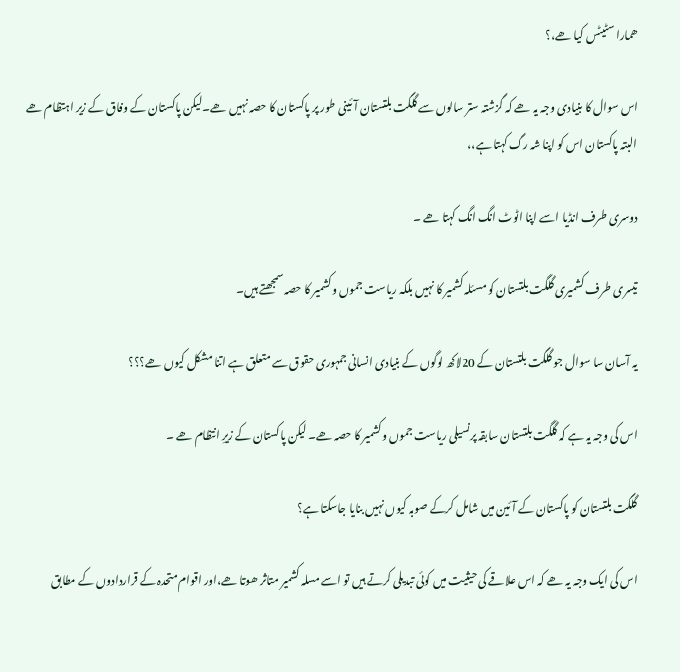ھمارا سٹیٹس کیا ھے،؟

اس سوال کا بنیادی وجہ یہ ھے کہ گزشتہ ستر سالوں سے گلگت بلتستان آئینی طور پر پاکستان کا حصہ نہیں ھے۔لیکن پاکستان کے وفاق کے زیر اہتظام ھے البتہ پاکستان اس کو اپنا شہ رگ کہتا ہے،،

دوسری طرف انڈیا اسے اپنا اٹوٹ انگ انگ کہتا ھے ۔

تیسری طرف کشمیری گلگت بلتستان کو مسئلہ کشمیر کا نہیں بلکہ ریاست جموں وکشمیر کا حصہ سمجھتے ہیں۔

یہ آسان سا سوال جو گلگت بلتستان کے 20لاکھ لوگوں کے بنیادی انسانی جمہوری حقوق سے متعلق ہے اتنا مشکل کیوں ھے؟؟؟

اس کی وجہ یہ ہے کہ گلگت بلتستان سابقہ پرنسیلی ریاست جموں وکشمیر کا حصہ ھے۔ لیکن پاکستان کے زیرِ انتظام ھے ۔

گلگت بلتستان کو پاکستان کے آئین میں شامل کرکے صوبہ کیوں نہیں بنایا جاسکتا ہے؟

اس کی ایک وجہ یہ ھے کہ اس علاقے کی حیثیت میں کوئی تبدیلی کرتے ہیں تو اسے مسلہ کشمیر متاثر ھوتا ھے،اور اقوام متحدہ کے قراردادوں کے مطابق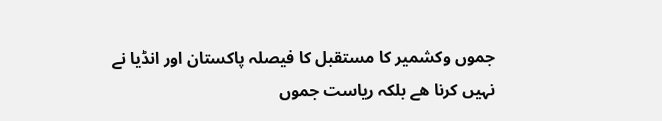جموں وکشمیر کا مستقبل کا فیصلہ پاکستان اور انڈیا نے نہیں کرنا ھے بلکہ ریاست جموں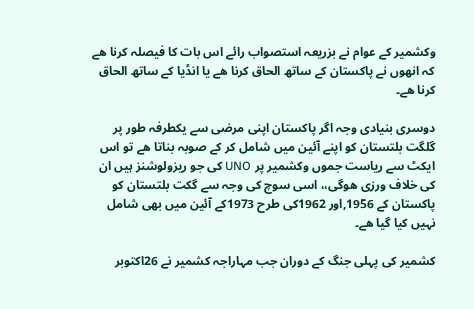وکشمیر کے عوام نے بزریعہ استصواب رائے اس بات کا فیصلہ کرنا ھے کہ انھوں نے پاکستان کے ساتھ الحاق کرنا ھے یا انڈیا کے ساتھ الحاق کرنا ھے۔

دوسری بنیادی وجہ اگر پاکستان اپنی مرضی سے یکطرفہ طور پر گلگت بلتستان کو اپنے آئین میں شامل کر کے صوبہ بناتا ھے تو اس ایکٹ سے ریاست جموں وکشمیر پر UNO کی جو ریزولوشنز ہیں ان کی خلاف ورزی ھوگی،، اسی سوچ کی وجہ سے گکت بلتستان کو پاکستان کے 1956,اور 1962کی طرح 1973کے آئین میں بھی شامل نہیں کیا گیا ھے۔

کشمیر کی پہلی جنگ کے دوران جب مہاراجہ کشمیر نے 26اکتوبر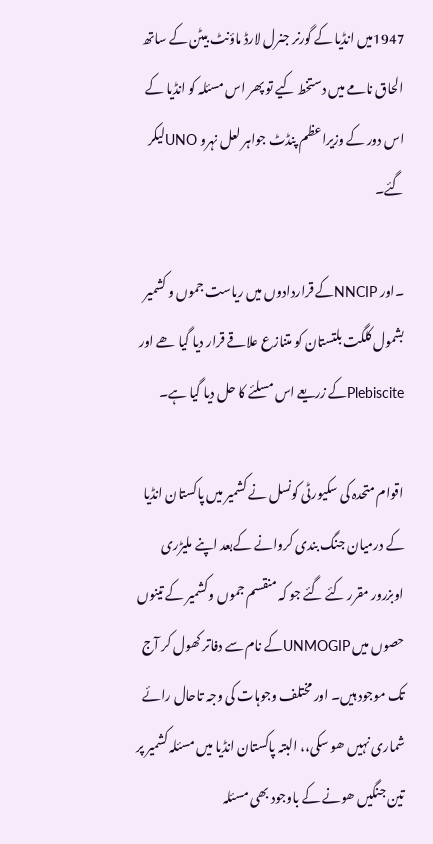1947میں انڈیا کے گورنر جنرل لارڈ ماؤنٹ بیٹن کے ساتھ الحاق نامے میں دستخط کیے تو پھر اس مسئلہ کو انڈیا کے اس دور کے وزیراعظم پنڈٹ جواہر لعل نہرو UNOلیکر گئے۔

۔اور NNCIPکے قراردادوں میں ریاست جموں و کشمیر بشمول کلگت بلتستان کو متنازع علاقے قرار دیا گیا ھے اور Plebisciteکے زریعے اس مسلئے کا حل دیا گیا ہے۔

اقوام متحدہ کی سکیورٹی کونسل نے کشمیر میں پاکستان انڈیا کے درمیان جنگ بندی کروانے کےبعد اپنے ملیڑری اوبزرور مقرر کئے گئے جو کہ منقسم جموں وکشمیر کے تینوں حصوں میں UNMOGIPکے نام سے دفاتر کھول کر آج تک موجود ہیں۔ اور مختلف وجوہات کی وجہ تاحال رائے شماری نہیں ھو سکی،، البتہ پاکستان انڈیا میں مسئلہ کشمیر پر تین جنگیں ھونے کے باوجود بھی مسئلہ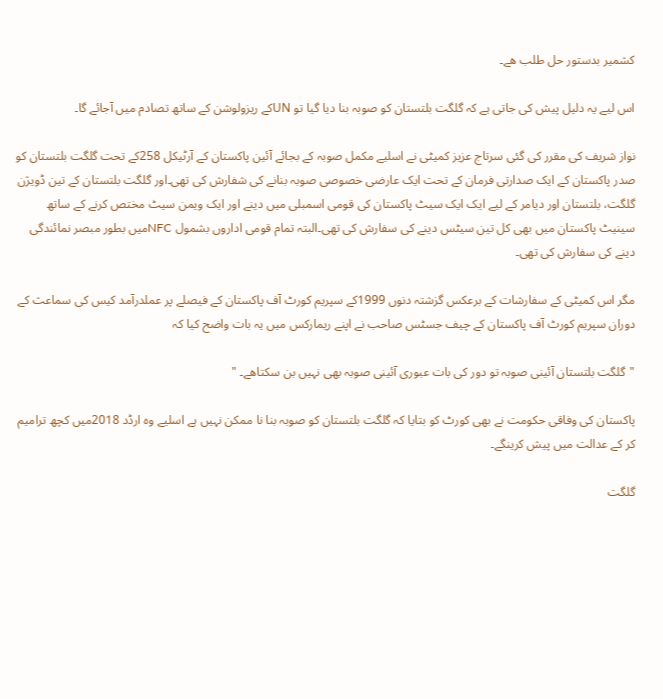کشمیر بدستور حل طلب ھے۔

اس لیے یہ دلیل پیش کی جاتی ہے کہ گلگت بلتستان کو صوبہ بنا دیا گیا تو UNکے ریزولوشن کے ساتھ تصادم میں آجائے گا۔

نواز شریف کی مقرر کی گئی سرتاج عزیز کمیٹی نے اسلیے مکمل صوبہ کے بجائے آئین پاکستان کے آرٹیکل 258کے تحت گلگت بلتستان کو صدر پاکستان کے ایک صدارتی فرمان کے تحت ایک عارضی خصوصی صوبہ بنانے کی شفارش کی تھی۔اور گلگت بلتستان کے تین ڈویژن گلگت، بلتستان اور دیامر کے لیے ایک ایک سیٹ پاکستان کی قومی اسمبلی میں دینے اور ایک ویمن سیٹ مختص کرنے کے ساتھ سینیٹ پاکستان میں بھی کل تین سیٹس دینے کی سفارش کی تھی۔البتہ تمام قومی اداروں بشمول NFCمیں بطور مبصر نمائندگی دینے کی سفارش کی تھی۔

مگر اس کمیٹی کے سفارشات کے برعکس گزشتہ دنوں 1999کے سپریم کورٹ آف پاکستان کے فیصلے پر عملدرآمد کیس کی سماعث کے دوران سپریم کورٹ آف پاکستان کے چیف جسٹس صاحب نے اپنے ریمارکس میں یہ بات واضح کیا کہ

"گلگت بلتستان آئینی صوبہ تو دور کی بات عبوری آئینی صوبہ بھی نہیں بن سکتاھے۔ "

پاکستان کی وفاقی حکومت نے بھی کورٹ کو بتایا کہ گلگت بلتستان کو صوبہ بنا نا ممکن نہیں ہے اسلیے وہ ارڈد 2018میں کچھ ترامیم کر کے عدالت میں پیش کرینگے۔

گلگت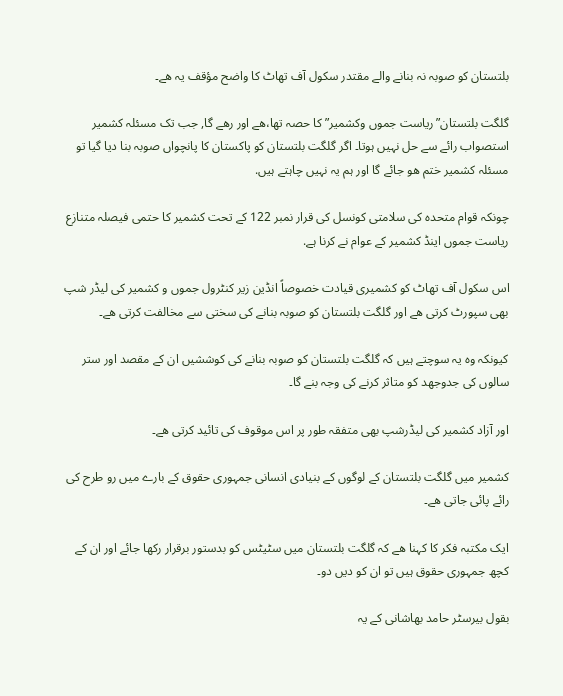بلتستان کو صوبہ نہ بنانے والے مقتدر سکول آف تھاٹ کا واضح مؤقف یہ ھے۔

گلگت بلتستان” ریاست جموں وکشمیر” کا حصہ تھا،ھے اور رھے گا, جب تک مسئلہ کشمیر استصواب رائے سے حل نہیں ہوتا۔ اگر گلگت بلتستان کو پاکستان کا پانچواں صوبہ بنا دیا گیا تو مسئلہ کشمیر ختم ھو جائے گا اور ہم یہ نہیں چاہتے ہیں.

چونکہ قوام متحدہ کی سلامتی کونسل کی قرار نمبر 122 کے تحت کشمیر کا حتمی فیصلہ متنازع ریاست جموں اینڈ کشمیر کے عوام نے کرنا ہے.

اس سکول آف تھاٹ کو کشمیری قیادت خصوصاً انڈین زیر کنٹرول جموں و کشمیر کی لیڈر شپ بھی سپورٹ کرتی ھے اور گلگت بلتستان کو صوبہ بنانے کی سختی سے مخالفت کرتی ھے۔

کیونکہ وہ یہ سوچتے ہیں کہ گلگت بلتستان کو صوبہ بنانے کی کوششیں ان کے مقصد اور ستر سالوں کی جدوجھد کو متاثر کرنے کی وجہ بنے گا۔

اور آزاد کشمیر کی لیڈرشپ بھی متفقہ طور پر اس موقوف کی تائید کرتی ھے۔

کشمیر میں گلگت بلتستان کے لوگوں کے بنیادی انسانی جمہوری حقوق کے بارے میں رو طرح کی رائے پائی جاتی ھے۔

ایک مکتبہ فکر کا کہنا ھے کہ گلگت بلتستان میں سٹیٹس کو بدستور برقرار رکھا جائے اور ان کے کچھ جمہوری حقوق ہیں تو ان کو دیں دو۔

بقول بیرسٹر حامد بھاشانی کے یہ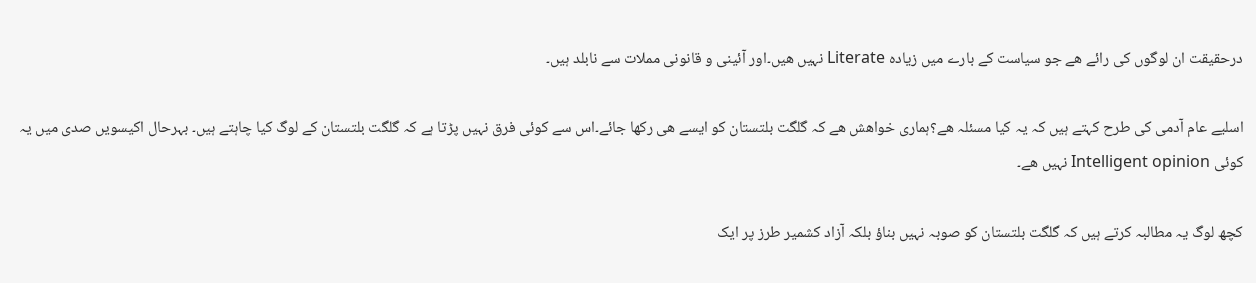درحقیقت ان لوگوں کی رائے ھے جو سیاست کے بارے میں زیادہ Literate نہیں ھیں۔اور آئینی و قانونی مملات سے نابلد ہیں۔

اسلیے عام آدمی کی طرح کہتے ہیں کہ یہ کیا مسئلہ ھے؟ہماری خواھش ھے کہ گلگت بلتستان کو ایسے ھی رکھا جائے۔اس سے کوئی فرق نہیں پڑتا ہے کہ گلگت بلتستان کے لوگ کیا چاہتے ہیں۔ بہرحال اکیسویں صدی میں یہ کوئی Intelligent opinion نہیں ھے۔

کچھ لوگ یہ مطالبہ کرتے ہیں کہ گلگت بلتستان کو صوبہ نہیں بناؤ بلکہ آزاد کشمیر طرز پر ایک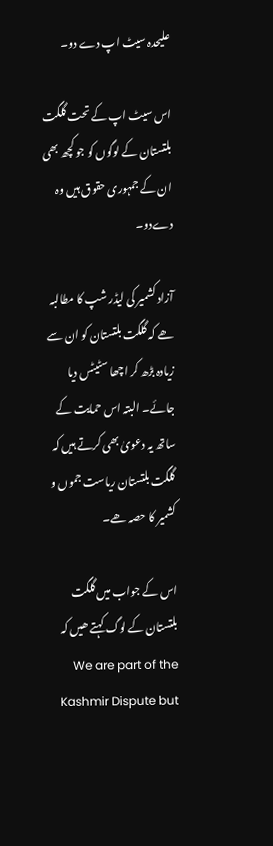علیحدہ سیٹ اپ دے دو۔

اس سیٹ اپ کے تحت گلگت بلتستان کے لوگوں کو جو کچھ بھی ان کے جمہوری حقوق ہیں وہ دےدو۔

آزاد کشمیر کی لیڈر شپ کا مطالبہ ھے کہ گلگت بلتستان کو ان سے زیادہ بڑھ کر اچھا سٹیٹس دیا جائے۔ البتہ اس حمایت کے ساتھ یہ دعویٰ بھی کرتے ہیں کہ گلگت بلتستان ریاست جموں و کشمیر کا حصہ ھے۔

اس کے جواب میں گلگت بلتستان کے لوگ کہتے ھیں کہ We are part of the Kashmir Dispute but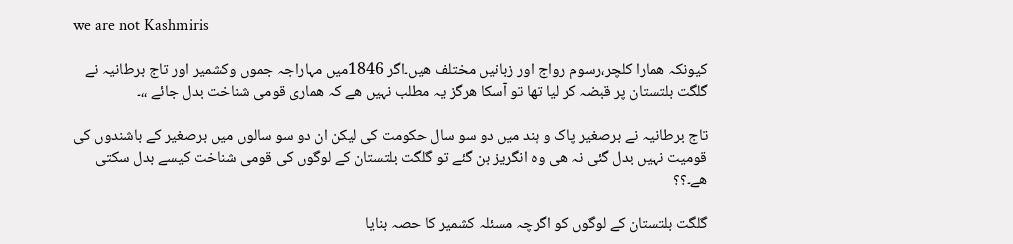we are not Kashmiris

کیونکہ ھمارا کلچر،رسوم رواج اور زبانیں مختلف ھیں۔اگر 1846میں مہاراجہ جموں وکشمیر اور تاج برطانیہ نے گلگت بلتستان پر قبضہ کر لیا تھا تو آسکا ھرگز یہ مطلب نہیں ھے کہ ھماری قومی شناخت بدل جائے ،،۔

تاج برطانیہ نے برصغیر پاک و ہند میں دو سو سال حکومت کی لیکن ان دو سو سالوں میں برصغیر کے باشندوں کی قومیت نہیں بدل گئی نہ ھی وہ انگریز بن گئے تو گلگت بلتستان کے لوگوں کی قومی شناخت کیسے بدل سکتی ھے۔؟؟

گلگت بلتستان کے لوگوں کو اگرچہ مسئلہ کشمیر کا حصہ بنایا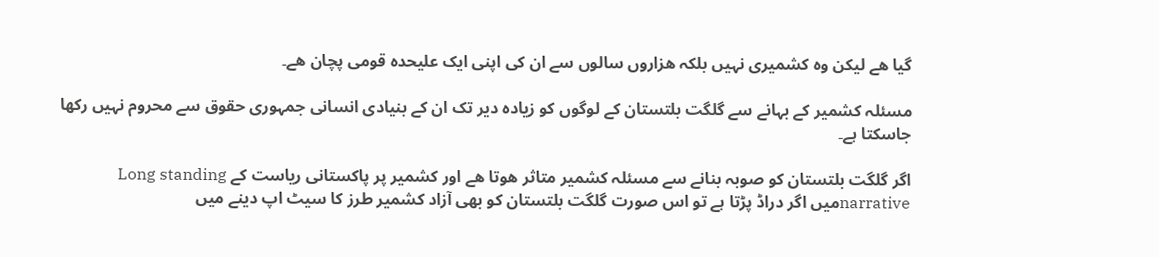گیا ھے لیکن وہ کشمیری نہیں بلکہ ھزاروں سالوں سے ان کی اپنی ایک علیحدہ قومی پچان ھے۔

مسئلہ کشمیر کے بہانے سے گلگت بلتستان کے لوگوں کو زیادہ دیر تک ان کے بنیادی انسانی جمہوری حقوق سے محروم نہیں رکھا جاسکتا ہے۔

اگر گلگت بلتستان کو صوبہ بنانے سے مسئلہ کشمیر متاثر ھوتا ھے اور کشمیر پر پاکستانی ریاست کے Long standing narrativeمیں اگر دراڈ پڑتا ہے تو اس صورت گلگت بلتستان کو بھی آزاد کشمیر طرز کا سیٹ اپ دینے میں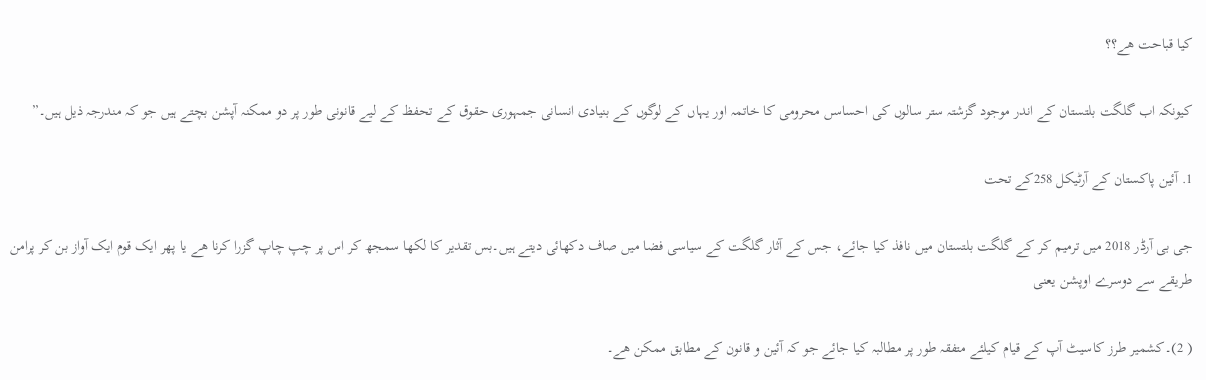کیا قباحت ھے؟؟

کیونکہ اب گلگت بلتستان کے اندر موجود گزشتہ ستر سالوں کی احساسں محرومی کا خاتمہ اور یہاں کے لوگوں کے بنیادی انسانی جمہوری حقوق کے تحفظ کے لیے قانونی طور پر دو ممکنہ آپشن بچتے ہیں جو کہ مندرجہ ذیل ہیں۔”

1. آئین پاکستان کے آرٹیکل 258کے تحت

جی بی آرڈر 2018 میں ترمیم کر کے گلگت بلتستان میں نافذ کیا جائے، جس کے آثار گلگت کے سیاسی فضا میں صاف دکھائی دیتے ہیں۔بس تقدیر کا لکھا سمجھ کر اس پر چپ چاپ گزرا کرنا ھے یا پھر ایک قوم ایک آواز بن کر پرامن طریقے سے دوسرے اوپشن یعنی

( 2)۔کشمیر طرز کاسیٹ آپ کے قیام کیلئے متفقہ طور پر مطالبہ کیا جائے جو کہ آئین و قانون کے مطابق ممکن ھے۔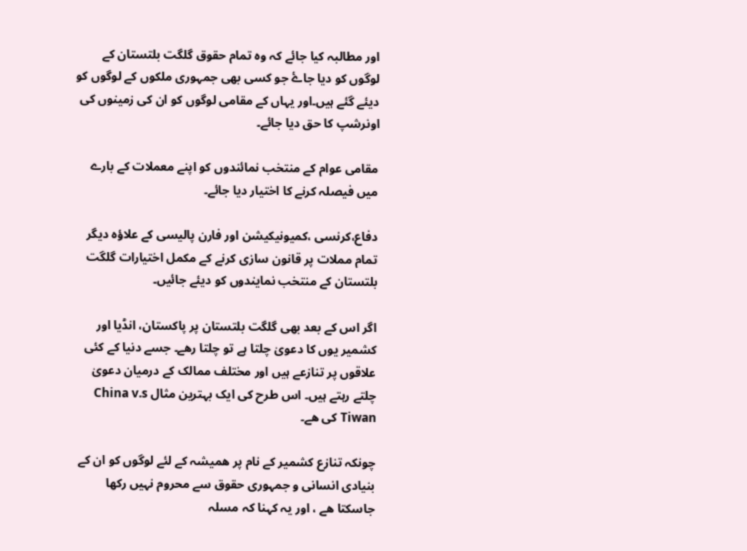اور مطالبہ کیا جائے کہ وہ تمام حقوق گلگت بلتستان کے لوگوں کو دیا جاۓ جو کسی بھی جمہوری ملکوں کے لوگوں کو دیئے گئے ہیں۔اور یہاں کے مقامی لوگوں کو ان کی زمینوں کی اونرشپ کا حق دیا جائے۔

مقامی عوام کے منتخب نمائندوں کو اپنے معملات کے بارے میں فیصلہ کرنے کا اختیار دیا جائے۔

دفاع،کرنسی ،کمیونیکیشن اور فارن پالیسی کے علاؤہ دیگر تمام مملات پر قانون سازی کرنے کے مکمل اختیارات گلگت بلتستان کے منتخب نمایندوں کو دیئے جائیں۔

اگر اس کے بعد بھی گلگت بلتستان پر پاکستان، انڈیا اور کشمیر یوں کا دعویٰ چلتا ہے تو چلتا رھے۔ جسے دنیا کے کئی علاقوں پر تنازعے ہیں اور مختلف ممالک کے درمیان دعویٰ چلتے رہتے ہیں۔ اس طرح کی ایک بہترین مثال China v.s Tiwan کی ھے۔

چونکہ تنازع کشمیر کے نام پر ھمیشہ کے لئے لوگوں کو ان کے بنیادی انسانی و جمہوری حقوق سے محروم نہیں رکھا جاسکتا ھے ، اور یہ کہنا کہ مسلہ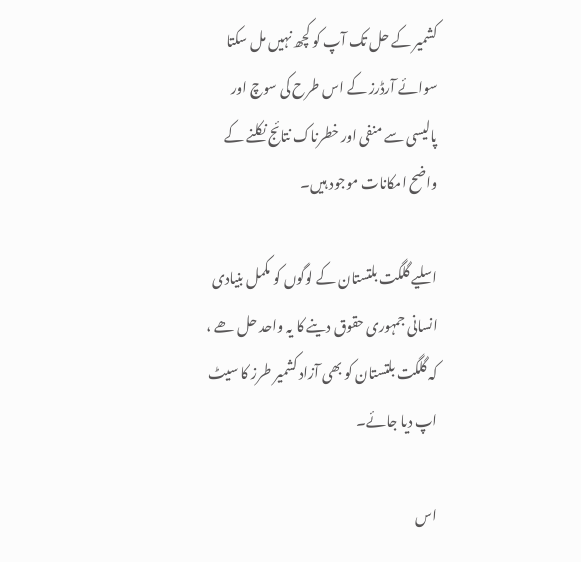کشمیر کے حل تک آپ کو کچھ نہیں مل سکتا سوائے آرڈرز کے اس طرح کی سوچ اور پالیسی سے منفی اور خطرناک نتائج نکلنے کے واضح امکانات موجود ہیں۔

اسلیے گلگت بلتستان کے لوگوں کو مکمل بنیادی انسانی جمہوری حقوق دینے کا یہ واحد حل ھے ، کہ گلگت بلتستان کو بھی آزاد کشمیر طرز کا سیٹ اپ دیا جائے۔

اس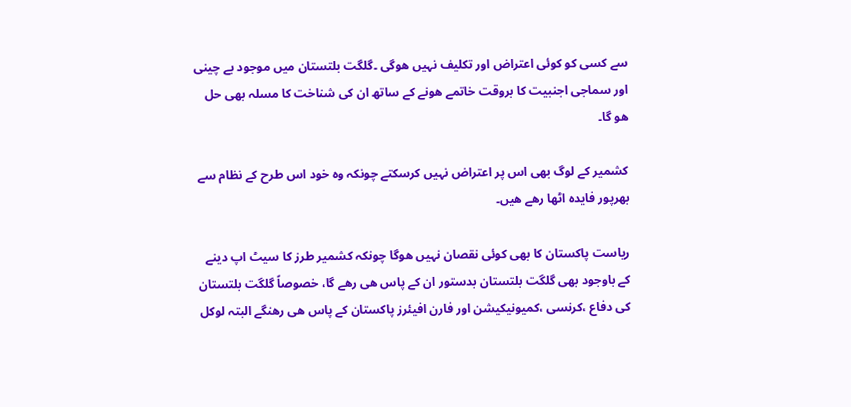سے کسی کو کوئی اعتراض اور تکلیف نہیں ھوگی ۔گلگت بلتستان میں موجود بے چینی اور سماجی اجنبیت کا بروقت خاتمے ھونے کے ساتھ ان کی شناخت کا مسلہ بھی حل ھو گا۔

کشمیر کے لوگ بھی اس پر اعتراض نہیں کرسکتے چونکہ وہ خود اس طرح کے نظام سے بھرپور فایدہ اٹھا رھے ھیں۔

ریاست پاکستان کا بھی کوئی نقصان نہیں ھوگا چونکہ کشمیر طرز کا سیٹ اپ دینے کے باوجود بھی گلگت بلتستان بدستور ان کے پاس ھی رھے گا، خصوصاً گلگت بلتستان کی دفاع ،کرنسی ،کمیونیکیشن اور فارن افیئرز پاکستان کے پاس ھی رھنگے البتہ لوکل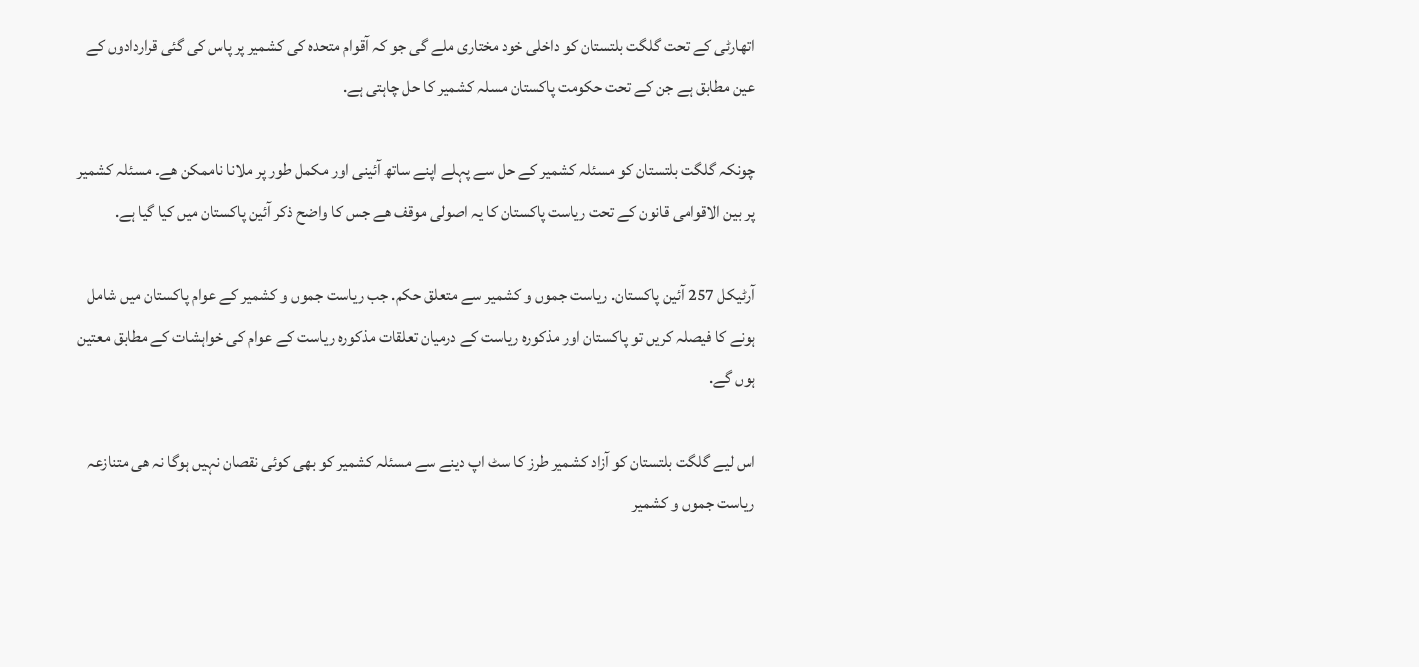اتھارٹی کے تحت گلگت بلتستان کو داخلی خود مختاری ملے گی جو کہ آقوام متحدہ کی کشمیر پر پاس کی گئی قراردادوں کے عین مطابق ہے جن کے تحت حکومت پاکستان مسلہ کشمیر کا حل چاہتی ہے.

چونکہ گلگت بلتستان کو مسئلہ کشمیر کے حل سے پہلے اپنے ساتھ آئینی اور مکمل طور پر ملانا ناممکن ھے۔ مسئلہ کشمیر پر بین الاقوامی قانون کے تحت ریاست پاکستان کا یہ اصولی موقف ھے جس کا واضح ذکر آئین پاکستان میں کیا گیا ہے.

آرٹیکل 257 آئین پاکستان. ریاست جموں و کشمیر سے متعلق حکم. جب ریاست جموں و کشمیر کے عوام پاکستان میں شامل ہونے کا فیصلہ کریں تو پاکستان اور مذکورہ ریاست کے درمیان تعلقات مذکورہ ریاست کے عوام کی خواہشات کے مطابق معتین ہوں گے.

اس لیے گلگت بلتستان کو آزاد کشمیر طرز کا سٹ اپ دینے سے مسئلہ کشمیر کو بھی کوئی نقصان نہیں ہوگا نہ ھی متنازعہ ریاست جموں و کشمیر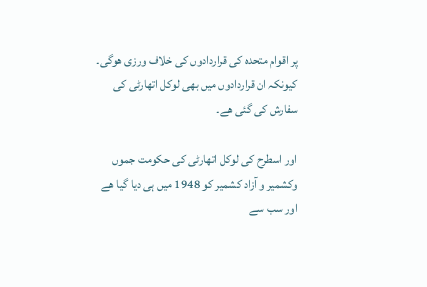پر اقوام متحدہ کی قراردادوں کی خلاف ورزی ھوگی۔ کیونکہ ان قراردادوں میں بھی لوکل اتھارٹی کی سفارش کی گئی ھے۔

اور اسطرح کی لوکل اتھارٹی کی حکومت جموں وکشمیر و آزاد کشمیر کو 1948 میں ہی دیا گیا ھے اور سب سے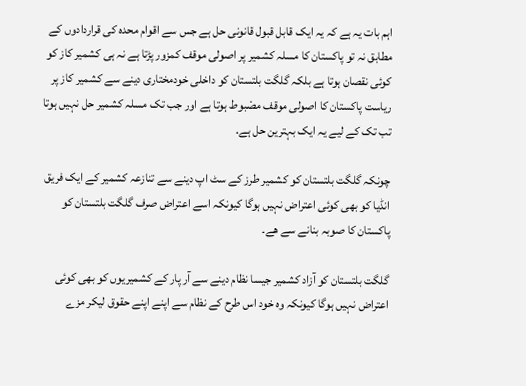اہم بات یہ ہے کہ یہ ایک قابل قبول قانونی حل ہے جس سے اقوام محدہ کی قراردادوں کے مطابق نہ تو پاکستان کا مسلہ کشمیر پر اصولی موقف کمزور پڑتا ہے نہ ہی کشمیر کاز کو کوئی نقصان ہوتا ہے بلکہ گلگت بلتستان کو داخلی خودمختاری دینے سے کشمیر کاز پر ریاست پاکستان کا اصولی موقف مصْبوط ہوتا ہے اور جب تک مسلہ کشمیر حل نہیں ہوتا تب تک کے لیے یہ ایک بہترین حل ہے.

چونکہ گلگت بلتستان کو کشمیر طرز کے سٹ اپ دینے سے تنازعہ کشمیر کے ایک فریق انڈیا کو بھی کوئی اعتراض نہیں ہوگا کیونکہ اسے اعتراض صرف گلگت بلتستان کو پاکستان کا صوبہ بنانے سے ھے۔

گلگت بلتستان کو آزاد کشمیر جیسا نظام دینے سے آر پار کے کشمیریوں کو بھی کوئی اعتراض نہیں ہوگا کیونکہ وہ خود اس طرح کے نظام سے اپنے اپنے حقوق لیکر مزے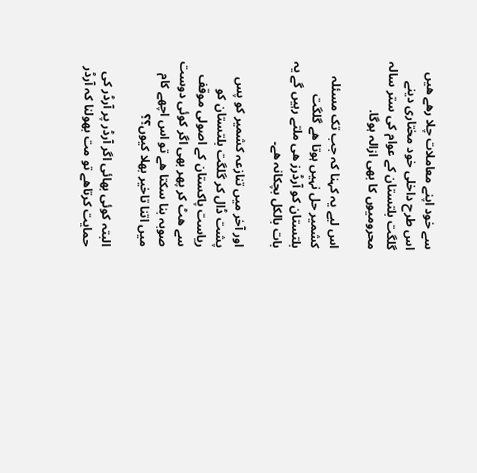سے خود اپنے معاملات چلا رھے ھیں اس طرح داخلی خود مختاری دینے گلگت بلتستان کے عوام کی ستر سالہ محرومیوں کا بھی ازالہ ہوگا.

اس لیے یہ کہنا کہ جب تک مسئلہ کشمیر حل نہیں ہوتا ھے گلگت بلتستان کو آرڈرز ھی ملتے رہیں گے یہ بات بالکل بچکانہ ھے۔

اور آخر میں تنازعہ کشمیر کو پس پشت ڈال کر گلگت بلتستان کو ریاست پاکستان کے اصولی موقف سے ھٹ کر پھر بھی اگر کوئی دوست صوبہ بنا سکتا ھے تو اس اچھے کام میں اتنا تاخیر بھلا کیوں؟؟

البتہ کوئی بھائی اگر آرڈر پر آرڈر کی حمایت کرتاھے تو مت بھولنا کہ آرڈر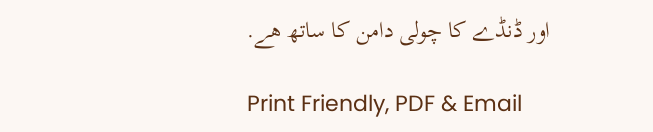اور ڈنڈے کا چولی دامن کا ساتھ ھے.

Print Friendly, PDF & Email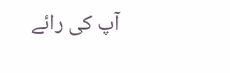آپ کی رائے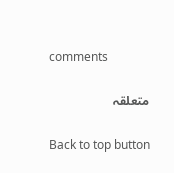comments

متعلقہ

Back to top button